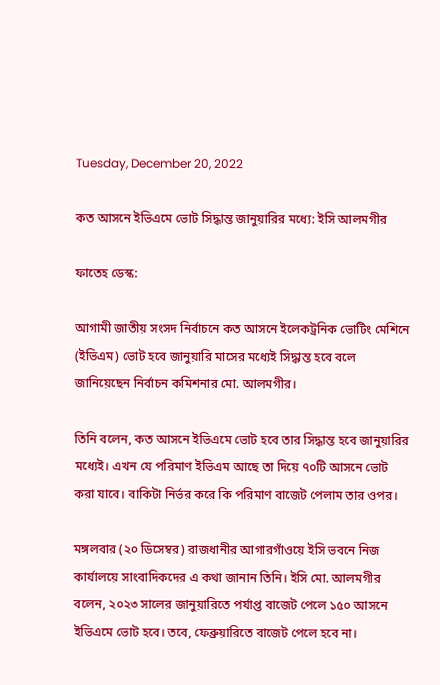Tuesday, December 20, 2022

কত আসনে ইভিএমে ভোট সিদ্ধান্ত জানুয়ারির মধ্যে: ইসি আলমগীর

ফাতেহ ডেস্ক:

আগামী জাতীয় সংসদ নির্বাচনে কত আসনে ইলেকট্রনিক ভোটিং মেশিনে (ইভিএম) ভোট হবে জানুয়ারি মাসের মধ্যেই সিদ্ধান্ত হবে বলে জানিয়েছেন নির্বাচন কমিশনার মো. আলমগীর।

তিনি বলেন, কত আসনে ইভিএমে ভোট হবে তার সিদ্ধান্ত হবে জানুয়ারির মধ্যেই। এখন যে পরিমাণ ইভিএম আছে তা দিয়ে ৭০টি আসনে ভোট করা যাবে। বাকিটা নির্ভর করে কি পরিমাণ বাজেট পেলাম তার ওপর।

মঙ্গলবার (২০ ডিসেম্বর) রাজধানীর আগারগাঁওয়ে ইসি ভবনে নিজ কার্যালয়ে সাংবাদিকদের এ কথা জানান তিনি। ইসি মো. আলমগীর বলেন, ২০২৩ সালের জানুয়ারিতে পর্যাপ্ত বাজেট পেলে ১৫০ আসনে ইভিএমে ভোট হবে। তবে, ফেব্রুয়ারিতে বাজেট পেলে হবে না।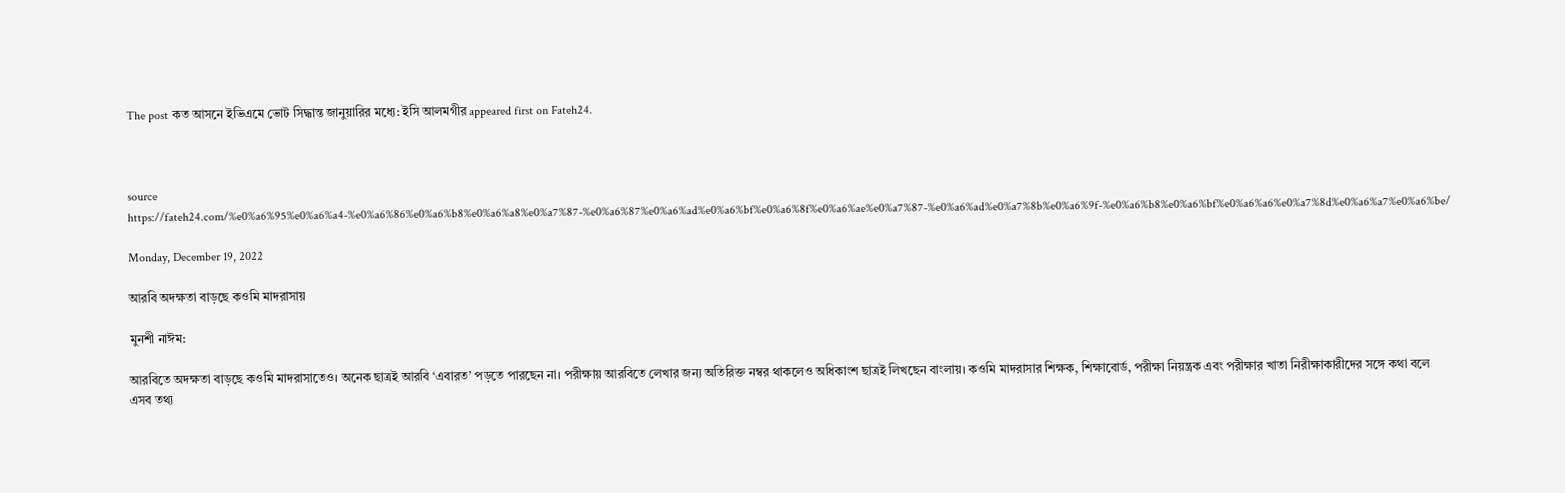The post কত আসনে ইভিএমে ভোট সিদ্ধান্ত জানুয়ারির মধ্যে: ইসি আলমগীর appeared first on Fateh24.



source https://fateh24.com/%e0%a6%95%e0%a6%a4-%e0%a6%86%e0%a6%b8%e0%a6%a8%e0%a7%87-%e0%a6%87%e0%a6%ad%e0%a6%bf%e0%a6%8f%e0%a6%ae%e0%a7%87-%e0%a6%ad%e0%a7%8b%e0%a6%9f-%e0%a6%b8%e0%a6%bf%e0%a6%a6%e0%a7%8d%e0%a6%a7%e0%a6%be/

Monday, December 19, 2022

আরবি অদক্ষতা বাড়ছে কওমি মাদরাসায়

মুনশী নাঈম:

আরবিতে অদক্ষতা বাড়ছে কওমি মাদরাসাতেও। অনেক ছাত্রই আরবি ‘এবারত’ পড়তে পারছেন না। পরীক্ষায় আরবিতে লেখার জন্য অতিরিক্ত নম্বর থাকলেও অধিকাংশ ছাত্রই লিখছেন বাংলায়। কওমি মাদরাসার শিক্ষক, শিক্ষাবোর্ড, পরীক্ষা নিয়ন্ত্রক এবং পরীক্ষার খাতা নিরীক্ষাকারীদের সঙ্গে কথা বলে এসব তথ্য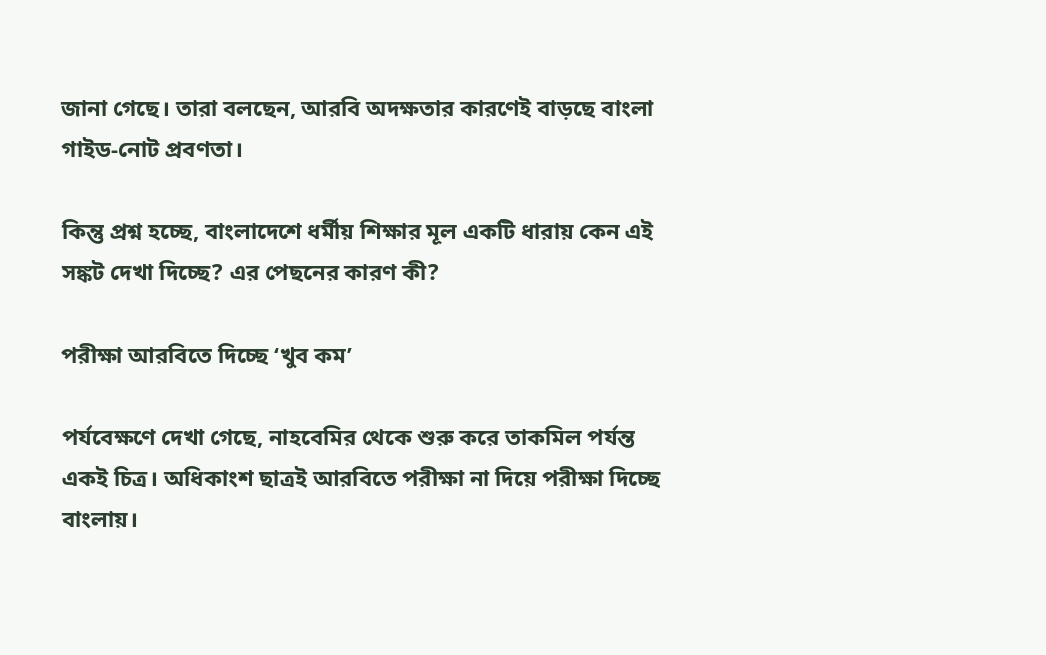জানা গেছে। তারা বলছেন, আরবি অদক্ষতার কারণেই বাড়ছে বাংলা গাইড-নোট প্রবণতা।

কিন্তু প্রশ্ন হচ্ছে, বাংলাদেশে ধর্মীয় শিক্ষার মূল একটি ধারায় কেন এই সঙ্কট দেখা দিচ্ছে? এর পেছনের কারণ কী?

পরীক্ষা আরবিতে দিচ্ছে ‘খুব কম’

পর্যবেক্ষণে দেখা গেছে, নাহবেমির থেকে শুরু করে তাকমিল পর্যন্ত একই চিত্র। অধিকাংশ ছাত্রই আরবিতে পরীক্ষা না দিয়ে পরীক্ষা দিচ্ছে বাংলায়।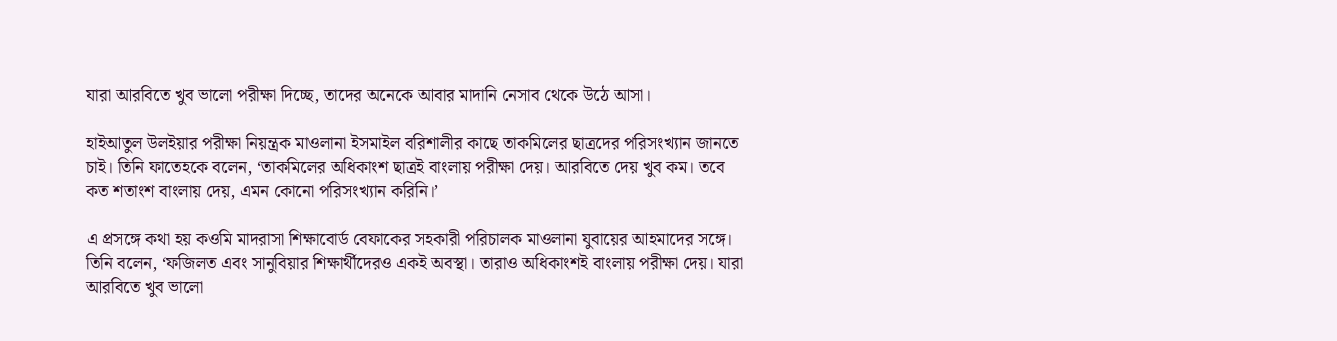যারা আরবিতে খুব ভালো পরীক্ষা দিচ্ছে, তাদের অনেকে আবার মাদানি নেসাব থেকে উঠে আসা।

হাইআতুল উলইয়ার পরীক্ষা নিয়ন্ত্রক মাওলানা ইসমাইল বরিশালীর কাছে তাকমিলের ছাত্রদের পরিসংখ্যান জানতে চাই। তিনি ফাতেহকে বলেন, ‘তাকমিলের অধিকাংশ ছাত্রই বাংলায় পরীক্ষা দেয়। আরবিতে দেয় খুব কম। তবে কত শতাংশ বাংলায় দেয়, এমন কোনো পরিসংখ্যান করিনি।’

এ প্রসঙ্গে কথা হয় কওমি মাদরাসা শিক্ষাবোর্ড বেফাকের সহকারী পরিচালক মাওলানা যুবায়ের আহমাদের সঙ্গে। তিনি বলেন, ‘ফজিলত এবং সানুবিয়ার শিক্ষার্থীদেরও একই অবস্থা। তারাও অধিকাংশই বাংলায় পরীক্ষা দেয়। যারা আরবিতে খুব ভালো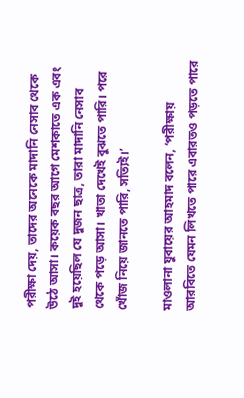পরীক্ষা দেয়, তাদের অনেকে মাদানি নেসাব থেকে উঠে আসা। কয়েক বছর আগে মেশকাতে এক এবং দুই হয়েছিল যে দুজন ছাত্র, তারা মাদানি নেসাব থেকে পড়ে আসা। খাতা দেখেই বুঝতে পারি। পরে খোঁজ নিয়ে জানতে পারি, সত্যিই।’

মাওলানা যুবায়ের আহমাদ বলেন, ‘পরীক্ষায় আরবিতে যেমন লিখতে পারে এবারতও পড়তে পারে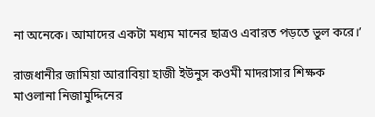না অনেকে। আমাদের একটা মধ্যম মানের ছাত্রও এবারত পড়তে ভুল করে।’

রাজধানীর জামিয়া আরাবিয়া হাজী ইউনুস কওমী মাদরাসার শিক্ষক মাওলানা নিজামুদ্দিনের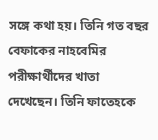সঙ্গে কথা হয়। তিনি গত বছর বেফাকের নাহবেমির পরীক্ষার্থীদের খাতা দেখেছেন। তিনি ফাতেহকে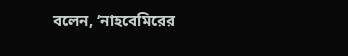বলেন, ‘নাহবেমিরের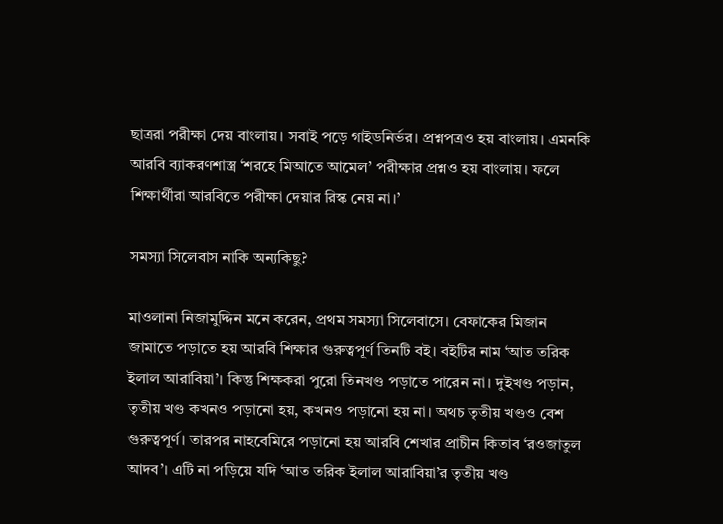ছাত্ররা পরীক্ষা দেয় বাংলায়। সবাই পড়ে গাইডনির্ভর। প্রশ্নপত্রও হয় বাংলায়। এমনকি আরবি ব্যাকরণশাস্ত্র ‘শরহে মিআতে আমেল’ পরীক্ষার প্রশ্নও হয় বাংলায়। ফলে শিক্ষার্থীরা আরবিতে পরীক্ষা দেয়ার রিস্ক নেয় না।’

সমস্যা সিলেবাস নাকি অন্যকিছু?

মাওলানা নিজামুদ্দিন মনে করেন, প্রথম সমস্যা সিলেবাসে। বেফাকের মিজান জামাতে পড়াতে হয় আরবি শিক্ষার গুরুত্বপূর্ণ তিনটি বই। বইটির নাম ‘আত তরিক ইলাল আরাবিয়া’। কিন্তু শিক্ষকরা পুরো তিনখণ্ড পড়াতে পারেন না। দুইখণ্ড পড়ান, তৃতীয় খণ্ড কখনও পড়ানো হয়, কখনও পড়ানো হয় না। অথচ তৃতীয় খণ্ডও বেশ গুরুত্বপূর্ণ। তারপর নাহবেমিরে পড়ানো হয় আরবি শেখার প্রাচীন কিতাব ‘রওজাতুল আদব’। এটি না পড়িয়ে যদি ‘আত তরিক ইলাল আরাবিয়া’র তৃতীয় খণ্ড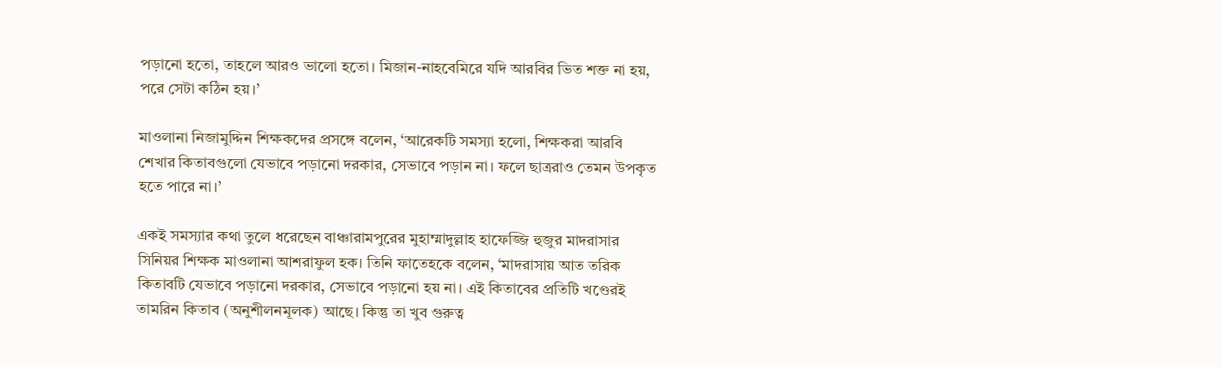পড়ানো হতো, তাহলে আরও ভালো হতো। মিজান-নাহবেমিরে যদি আরবির ভিত শক্ত না হয়, পরে সেটা কঠিন হয়।’

মাওলানা নিজামুদ্দিন শিক্ষকদের প্রসঙ্গে বলেন, ‘আরেকটি সমস্যা হলো, শিক্ষকরা আরবি শেখার কিতাবগুলো যেভাবে পড়ানো দরকার, সেভাবে পড়ান না। ফলে ছাত্ররাও তেমন উপকৃত হতে পারে না।’

একই সমস্যার কথা তুলে ধরেছেন বাঞ্চারামপুরের মুহাম্মাদুল্লাহ হাফেজ্জি হুজুর মাদরাসার সিনিয়র শিক্ষক মাওলানা আশরাফুল হক। তিনি ফাতেহকে বলেন, ‘মাদরাসায় আত তরিক কিতাবটি যেভাবে পড়ানো দরকার, সেভাবে পড়ানো হয় না। এই কিতাবের প্রতিটি খণ্ডেরই তামরিন কিতাব (অনুশীলনমূলক) আছে। কিন্তু তা খুব গুরুত্ব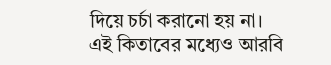দিয়ে চর্চা করানো হয় না। এই কিতাবের মধ্যেও আরবি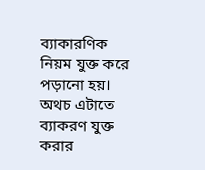ব্যাকারণিক নিয়ম যুক্ত করে পড়ানো হয়। অথচ এটাতে ব্যাকরণ যুক্ত করার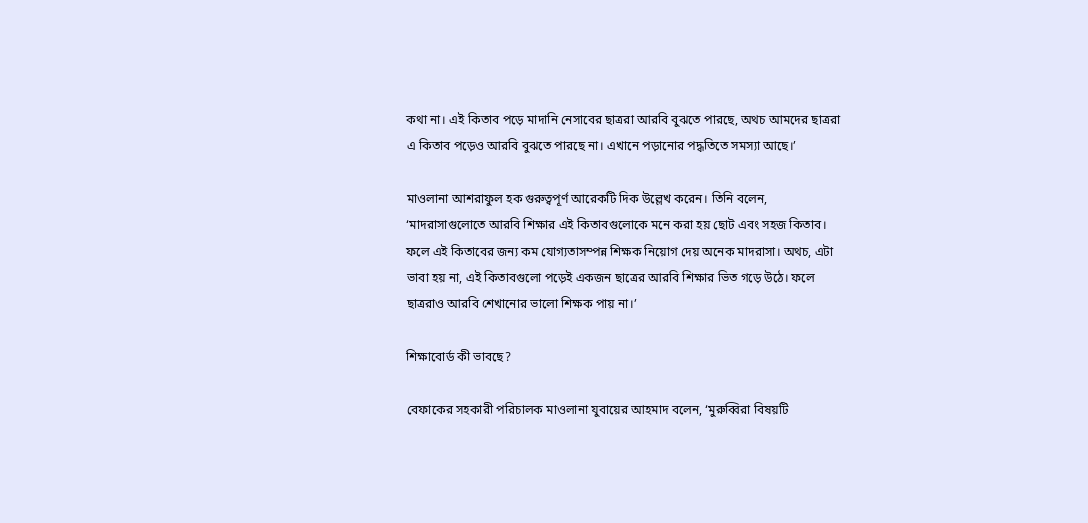কথা না। এই কিতাব পড়ে মাদানি নেসাবের ছাত্ররা আরবি বুঝতে পারছে, অথচ আমদের ছাত্ররা এ কিতাব পড়েও আরবি বুঝতে পারছে না। এখানে পড়ানোর পদ্ধতিতে সমস্যা আছে।’

মাওলানা আশরাফুল হক গুরুত্বপূর্ণ আরেকটি দিক উল্লেখ করেন। তিনি বলেন, ‘মাদরাসাগুলোতে আরবি শিক্ষার এই কিতাবগুলোকে মনে করা হয় ছোট এবং সহজ কিতাব। ফলে এই কিতাবের জন্য কম যোগ্যতাসম্পন্ন শিক্ষক নিয়োগ দেয় অনেক মাদরাসা। অথচ, এটা ভাবা হয় না, এই কিতাবগুলো পড়েই একজন ছাত্রের আরবি শিক্ষার ভিত গড়ে উঠে। ফলে ছাত্ররাও আরবি শেখানোর ভালো শিক্ষক পায় না।’

শিক্ষাবোর্ড কী ভাবছে?

বেফাকের সহকারী পরিচালক মাওলানা যুবায়ের আহমাদ বলেন, ‘মুরুব্বিরা বিষয়টি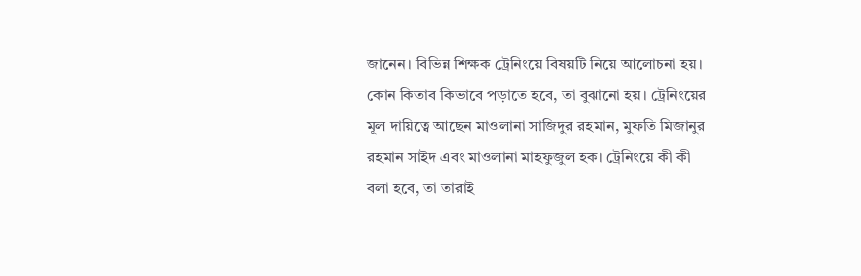জানেন। বিভিন্ন শিক্ষক ট্রেনিংয়ে বিষয়টি নিয়ে আলোচনা হয়। কোন কিতাব কিভাবে পড়াতে হবে, তা বুঝানো হয়। ট্রেনিংয়ের মূল দায়িত্বে আছেন মাওলানা সাজিদুর রহমান, মুফতি মিজানুর রহমান সাইদ এবং মাওলানা মাহফুজুল হক। ট্রেনিংয়ে কী কী বলা হবে, তা তারাই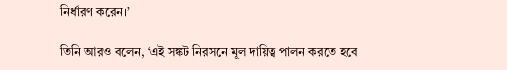নির্ধারণ করেন।’

তিনি আরও বলেন, ‘এই সঙ্কট নিরসনে মূল দায়িত্ব পালন করতে হবে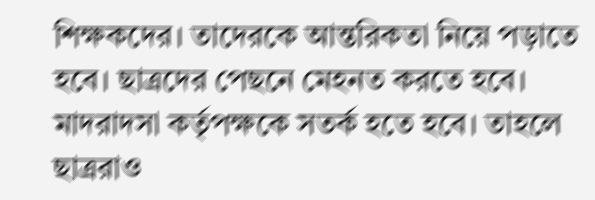শিক্ষকদের। তাদেরকে আন্তরিকতা নিয়ে পড়াতে হবে। ছাত্রদের পেছনে মেহনত করতে হবে। মাদরাদসা কর্তৃপক্ষকে সতর্ক হতে হবে। তাহলে ছাত্ররাও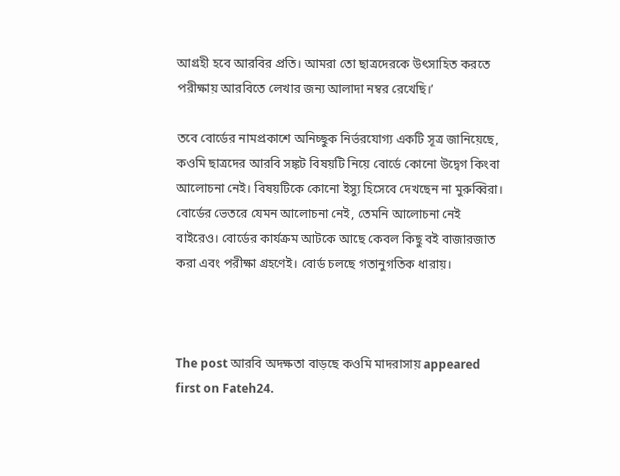আগ্রহী হবে আরবির প্রতি। আমরা তো ছাত্রদেরকে উৎসাহিত করতে পরীক্ষায় আরবিতে লেখার জন্য আলাদা নম্বর রেখেছি।’

তবে বোর্ডের নামপ্রকাশে অনিচ্ছুক নির্ভরযোগ্য একটি সূত্র জানিয়েছে, কওমি ছাত্রদের আরবি সঙ্কট বিষয়টি নিয়ে বোর্ডে কোনো উদ্বেগ কিংবা আলোচনা নেই। বিষয়টিকে কোনো ইস্যু হিসেবে দেখছেন না মুরুব্বিরা। বোর্ডের ভেতরে যেমন আলোচনা নেই, তেমনি আলোচনা নেই বাইরেও। বোর্ডের কার্যক্রম আটকে আছে কেবল কিছু বই বাজারজাত করা এবং পরীক্ষা গ্রহণেই। বোর্ড চলছে গতানুগতিক ধারায়।



The post আরবি অদক্ষতা বাড়ছে কওমি মাদরাসায় appeared first on Fateh24.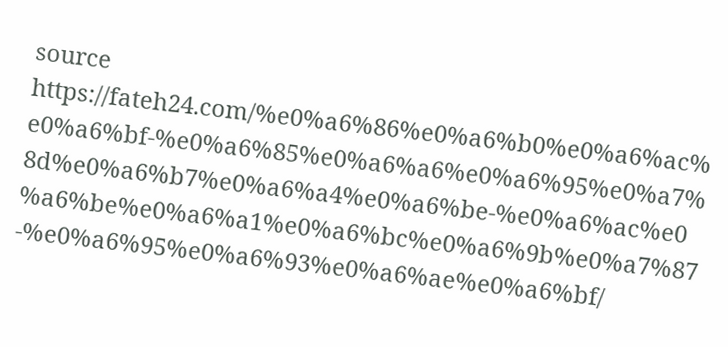source https://fateh24.com/%e0%a6%86%e0%a6%b0%e0%a6%ac%e0%a6%bf-%e0%a6%85%e0%a6%a6%e0%a6%95%e0%a7%8d%e0%a6%b7%e0%a6%a4%e0%a6%be-%e0%a6%ac%e0%a6%be%e0%a6%a1%e0%a6%bc%e0%a6%9b%e0%a7%87-%e0%a6%95%e0%a6%93%e0%a6%ae%e0%a6%bf/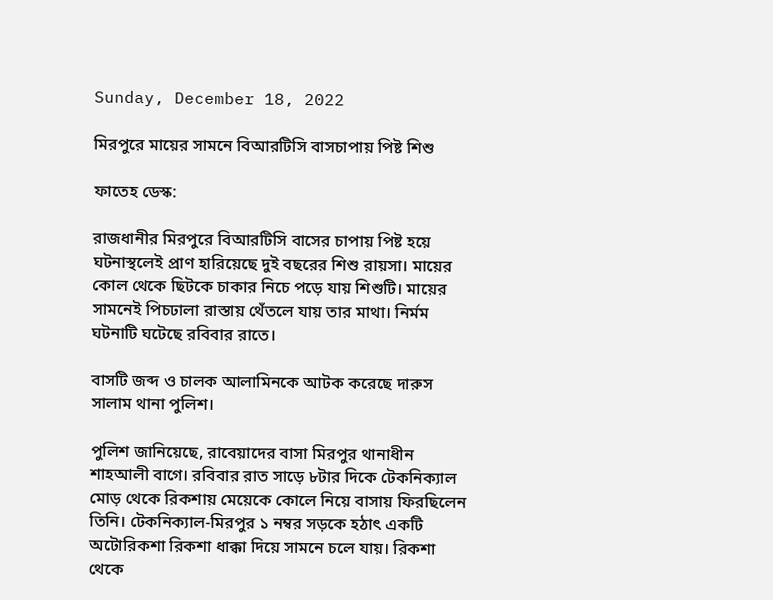Sunday, December 18, 2022

মিরপুরে মায়ের সামনে বিআরটিসি বাসচাপায় পিষ্ট শিশু

ফাতেহ ডেস্ক:

রাজধানীর মিরপুরে বিআরটিসি বাসের চাপায় পিষ্ট হয়ে ঘটনাস্থলেই প্রাণ হারিয়েছে দুই বছরের শিশু রায়সা। মায়ের কোল থেকে ছিটকে চাকার নিচে পড়ে যায় শিশুটি। মায়ের সামনেই পিচঢালা রাস্তায় থেঁতলে যায় তার মাথা। নির্মম ঘটনাটি ঘটেছে রবিবার রাতে।

বাসটি জব্দ ও চালক আলামিনকে আটক করেছে দারুস সালাম থানা পুলিশ।

পুলিশ জানিয়েছে, রাবেয়াদের বাসা মিরপুর থানাধীন শাহআলী বাগে। রবিবার রাত সাড়ে ৮টার দিকে টেকনিক্যাল মোড় থেকে রিকশায় মেয়েকে কোলে নিয়ে বাসায় ফিরছিলেন তিনি। টেকনিক্যাল-মিরপুর ১ নম্বর সড়কে হঠাৎ একটি অটোরিকশা রিকশা ধাক্কা দিয়ে সামনে চলে যায়। রিকশা থেকে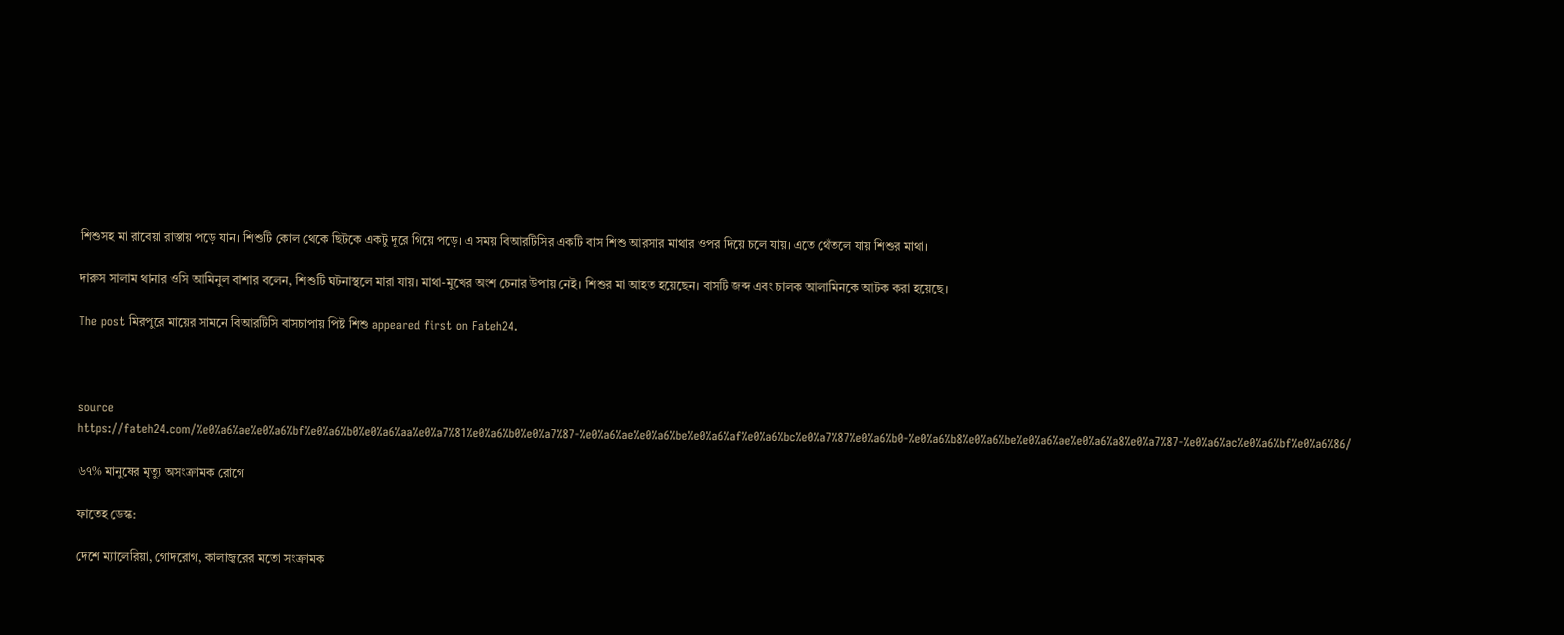শিশুসহ মা রাবেয়া রাস্তায় পড়ে যান। শিশুটি কোল থেকে ছিটকে একটু দূরে গিয়ে পড়ে। এ সময় বিআরটিসির একটি বাস শিশু আরসার মাথার ওপর দিয়ে চলে যায়। এতে থেঁতলে যায় শিশুর মাথা।

দারুস সালাম থানার ওসি আমিনুল বাশার বলেন, শিশুটি ঘটনাস্থলে মারা যায়। মাথা-মুখের অংশ চেনার উপায় নেই। শিশুর মা আহত হয়েছেন। বাসটি জব্দ এবং চালক আলামিনকে আটক করা হয়েছে।

The post মিরপুরে মায়ের সামনে বিআরটিসি বাসচাপায় পিষ্ট শিশু appeared first on Fateh24.



source https://fateh24.com/%e0%a6%ae%e0%a6%bf%e0%a6%b0%e0%a6%aa%e0%a7%81%e0%a6%b0%e0%a7%87-%e0%a6%ae%e0%a6%be%e0%a6%af%e0%a6%bc%e0%a7%87%e0%a6%b0-%e0%a6%b8%e0%a6%be%e0%a6%ae%e0%a6%a8%e0%a7%87-%e0%a6%ac%e0%a6%bf%e0%a6%86/

৬৭% মানুষের মৃত্যু অসংক্রামক রোগে

ফাতেহ ডেস্ক:

দেশে ম্যালেরিয়া, গোদরোগ, কালাজ্বরের মতো সংক্রামক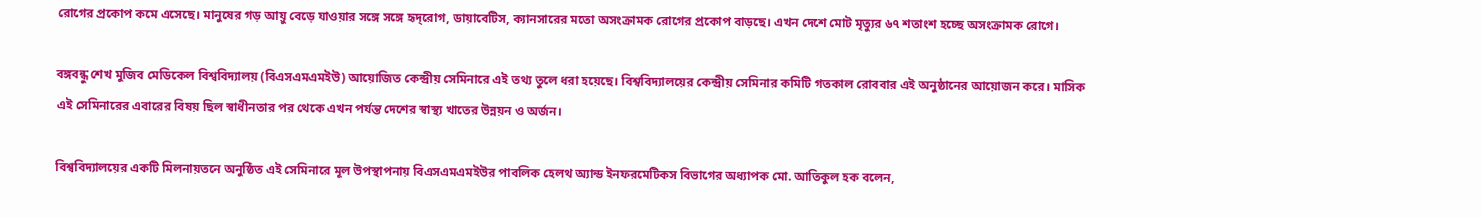রোগের প্রকোপ কমে এসেছে। মানুষের গড় আয়ু বেড়ে যাওয়ার সঙ্গে সঙ্গে হৃদ্‌রোগ, ডায়াবেটিস, ক্যানসারের মতো অসংক্রামক রোগের প্রকোপ বাড়ছে। এখন দেশে মোট মৃত্যুর ৬৭ শতাংশ হচ্ছে অসংক্রামক রোগে।

বঙ্গবন্ধু শেখ মুজিব মেডিকেল বিশ্ববিদ্যালয় (বিএসএমএমইউ) আয়োজিত কেন্দ্রীয় সেমিনারে এই তথ্য তুলে ধরা হয়েছে। বিশ্ববিদ্যালয়ের কেন্দ্রীয় সেমিনার কমিটি গতকাল রোববার এই অনুষ্ঠানের আয়োজন করে। মাসিক এই সেমিনারের এবারের বিষয় ছিল স্বাধীনতার পর থেকে এখন পর্যন্ত দেশের স্বাস্থ্য খাতের উন্নয়ন ও অর্জন।

বিশ্ববিদ্যালয়ের একটি মিলনায়তনে অনুষ্ঠিত এই সেমিনারে মূল উপস্থাপনায় বিএসএমএমইউর পাবলিক হেলথ অ্যান্ড ইনফরমেটিকস বিভাগের অধ্যাপক মো. আতিকুল হক বলেন,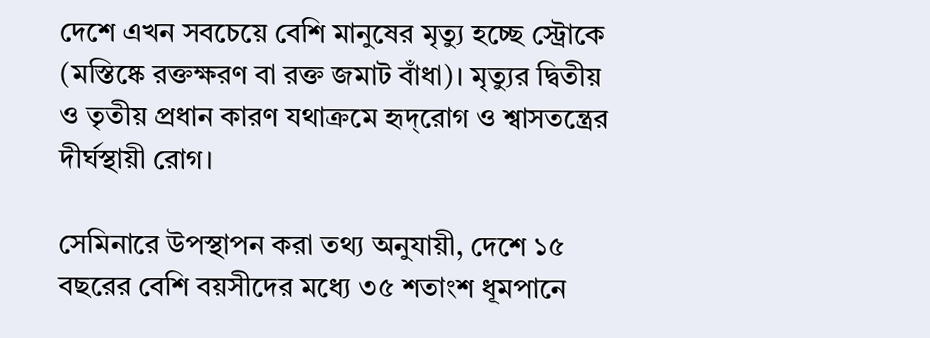দেশে এখন সবচেয়ে বেশি মানুষের মৃত্যু হচ্ছে স্ট্রোকে (মস্তিষ্কে রক্তক্ষরণ বা রক্ত জমাট বাঁধা)। মৃত্যুর দ্বিতীয় ও তৃতীয় প্রধান কারণ যথাক্রমে হৃদ্‌রোগ ও শ্বাসতন্ত্রের দীর্ঘস্থায়ী রোগ।

সেমিনারে উপস্থাপন করা তথ্য অনুযায়ী, দেশে ১৫ বছরের বেশি বয়সীদের মধ্যে ৩৫ শতাংশ ধূমপানে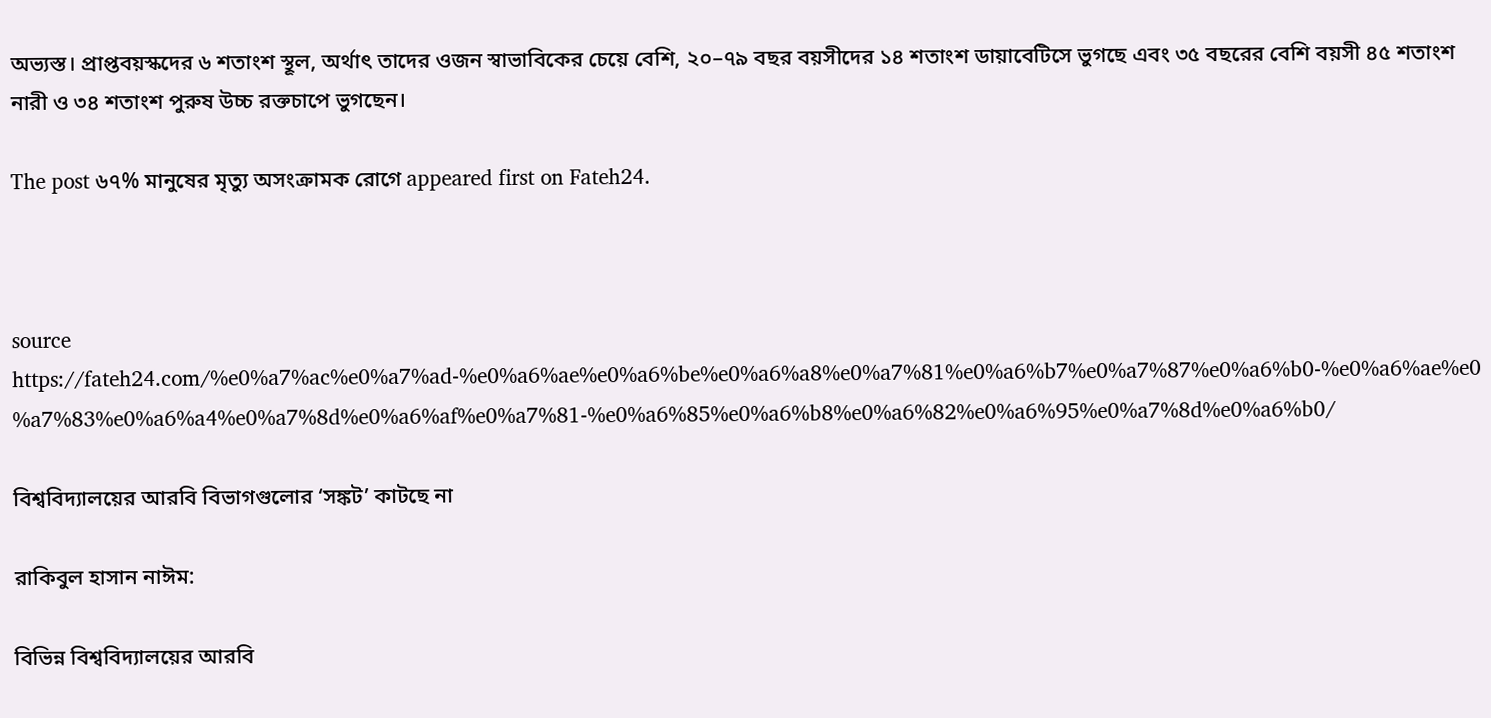অভ্যস্ত। প্রাপ্তবয়স্কদের ৬ শতাংশ স্থূল, অর্থাৎ তাদের ওজন স্বাভাবিকের চেয়ে বেশি, ২০–৭৯ বছর বয়সীদের ১৪ শতাংশ ডায়াবেটিসে ভুগছে এবং ৩৫ বছরের বেশি বয়সী ৪৫ শতাংশ নারী ও ৩৪ শতাংশ পুরুষ উচ্চ রক্তচাপে ভুগছেন।

The post ৬৭% মানুষের মৃত্যু অসংক্রামক রোগে appeared first on Fateh24.



source https://fateh24.com/%e0%a7%ac%e0%a7%ad-%e0%a6%ae%e0%a6%be%e0%a6%a8%e0%a7%81%e0%a6%b7%e0%a7%87%e0%a6%b0-%e0%a6%ae%e0%a7%83%e0%a6%a4%e0%a7%8d%e0%a6%af%e0%a7%81-%e0%a6%85%e0%a6%b8%e0%a6%82%e0%a6%95%e0%a7%8d%e0%a6%b0/

বিশ্ববিদ্যালয়ের আরবি বিভাগগুলোর ‘সঙ্কট’ কাটছে না

রাকিবুল হাসান নাঈম:

বিভিন্ন বিশ্ববিদ্যালয়ের আরবি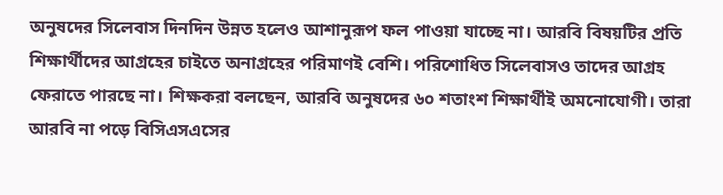অনুষদের সিলেবাস দিনদিন উন্নত হলেও আশানুরূপ ফল পাওয়া যাচ্ছে না। আরবি বিষয়টির প্রতি শিক্ষার্থীদের আগ্রহের চাইতে অনাগ্রহের পরিমাণই বেশি। পরিশোধিত সিলেবাসও তাদের আগ্রহ ফেরাতে পারছে না। শিক্ষকরা বলছেন, আরবি অনুষদের ৬০ শতাংশ শিক্ষার্থীই অমনোযোগী। তারা আরবি না পড়ে বিসিএসএসের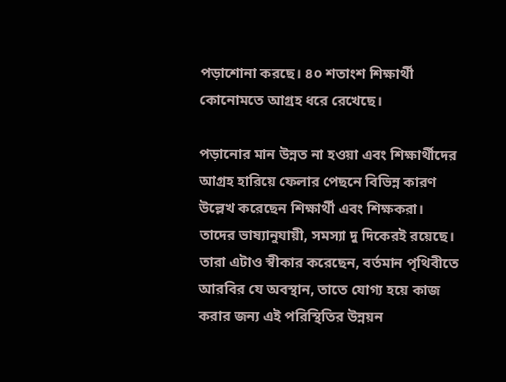পড়াশোনা করছে। ৪০ শতাংশ শিক্ষার্থী কোনোমতে আগ্রহ ধরে রেখেছে।

পড়ানোর মান উন্নত না হওয়া এবং শিক্ষার্থীদের আগ্রহ হারিয়ে ফেলার পেছনে বিভিন্ন কারণ উল্লেখ করেছেন শিক্ষার্থী এবং শিক্ষকরা। তাদের ভাষ্যানুযায়ী, সমস্যা দু দিকেরই রয়েছে। তারা এটাও স্বীকার করেছেন, বর্তমান পৃথিবীতে আরবির যে অবস্থান, তাতে যোগ্য হয়ে কাজ করার জন্য এই পরিস্থিতির ‍উন্নয়ন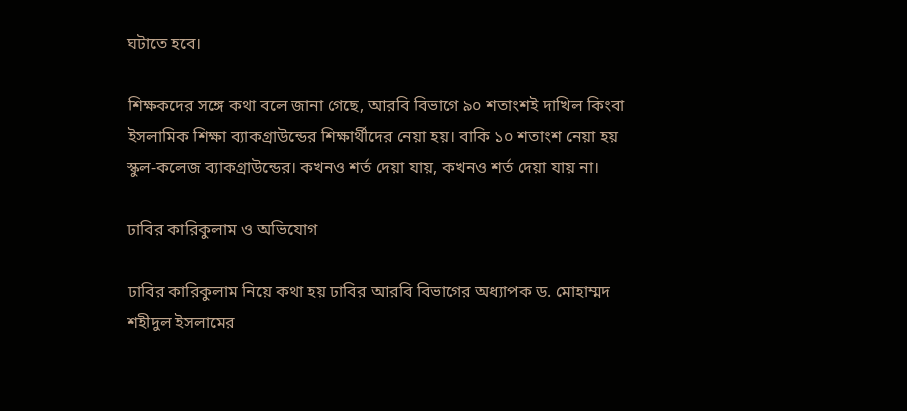ঘটাতে হবে।

শিক্ষকদের সঙ্গে কথা বলে জানা গেছে, আরবি বিভাগে ৯০ শতাংশই দাখিল কিংবা ইসলামিক শিক্ষা ব্যাকগ্রাউন্ডের শিক্ষার্থীদের নেয়া হয়। বাকি ১০ শতাংশ নেয়া হয় স্কুল-কলেজ ব্যাকগ্রাউন্ডের। কখনও শর্ত দেয়া যায়, কখনও শর্ত দেয়া যায় না।

ঢাবির কারিকুলাম ও অভিযোগ

ঢাবির কারিকুলাম নিয়ে কথা হয় ঢাবির আরবি বিভাগের অধ্যাপক ড. মোহাম্মদ শহীদুল ইসলামের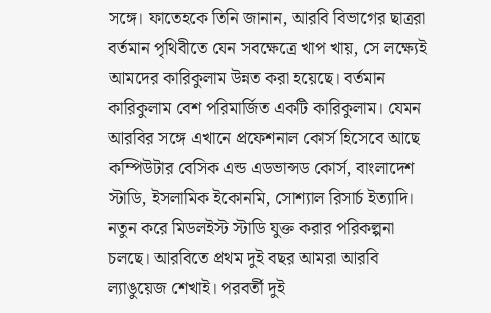সঙ্গে। ফাতেহকে তিনি জানান, আরবি বিভাগের ছাত্ররা বর্তমান পৃথিবীতে যেন সবক্ষেত্রে খাপ খায়, সে লক্ষ্যেই আমদের কারিকুলাম উন্নত করা হয়েছে। বর্তমান কারিকুলাম বেশ পরিমার্জিত একটি কারিকুলাম। যেমন আরবির সঙ্গে এখানে প্রফেশনাল কোর্স হিসেবে আছে কম্পিউটার বেসিক এন্ড এডভান্সড কোর্স, বাংলাদেশ স্টাডি, ইসলামিক ইকোনমি, সোশ্যাল রিসার্চ ইত্যাদি। নতুন করে মিডলইস্ট স্টাডি যুক্ত করার পরিকল্পনা চলছে। আরবিতে প্রথম দুই বছর আমরা আরবি ল্যাঙুয়েজ শেখাই। পরবর্তী দুই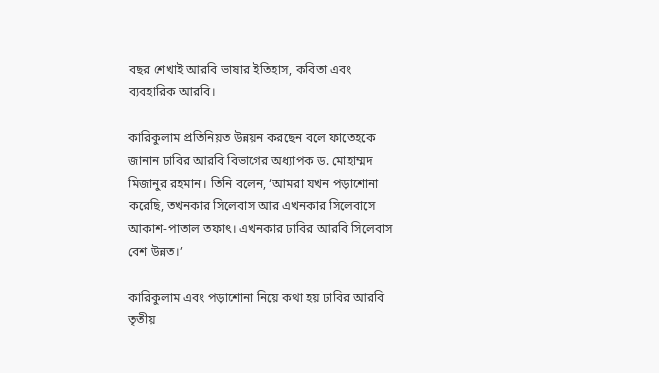বছর শেখাই আরবি ভাষার ইতিহাস, কবিতা এবং ব্যবহারিক আরবি।

কারিকুলাম প্রতিনিয়ত উন্নয়ন করছেন বলে ফাতেহকে জানান ঢাবির আরবি বিভাগের অধ্যাপক ড. মোহাম্মদ মিজানুর রহমান। তিনি বলেন, ‘আমরা যখন পড়াশোনা করেছি, তখনকার সিলেবাস আর এখনকার সিলেবাসে আকাশ-পাতাল তফাৎ। এখনকার ঢাবির আরবি সিলেবাস বেশ উন্নত।’

কারিকুলাম এবং পড়াশোনা নিয়ে কথা হয় ঢাবির আরবি তৃতীয়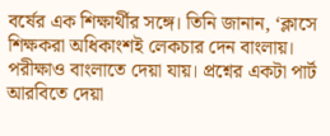বর্ষের এক শিক্ষার্থীর সঙ্গে। তিনি জানান, ‘ক্লাসে শিক্ষকরা অধিকাংশই লেকচার দেন বাংলায়। পরীক্ষাও বাংলাতে দেয়া যায়। প্রশ্নের একটা পার্ট আরবিতে দেয়া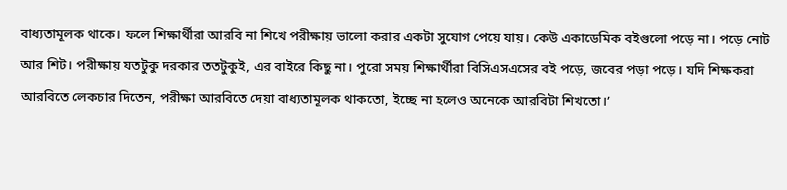বাধ্যতামূলক থাকে। ফলে শিক্ষার্থীরা আরবি না শিখে পরীক্ষায় ভালো করার একটা সুযোগ পেয়ে যায়। কেউ একাডেমিক বইগুলো পড়ে না। পড়ে নোট আর শিট। পরীক্ষায় যতটুকু দরকার ততটুকুই, এর বাইরে কিছু না। পুরো সময় শিক্ষার্থীরা বিসিএসএসের বই পড়ে, জবের পড়া পড়ে। যদি শিক্ষকরা আরবিতে লেকচার দিতেন, পরীক্ষা আরবিতে দেয়া বাধ্যতামূলক থাকতো, ইচ্ছে না হলেও অনেকে আরবিটা শিখতো।’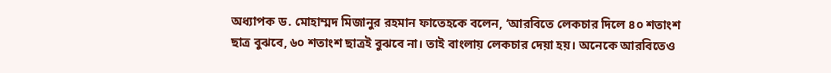অধ্যাপক ড. মোহাম্মদ মিজানুর রহমান ফাতেহকে বলেন, ‘আরবিতে লেকচার দিলে ৪০ শতাংশ ছাত্র বুঝবে, ৬০ শতাংশ ছাত্রই বুঝবে না। তাই বাংলায় লেকচার দেয়া হয়। অনেকে আরবিতেও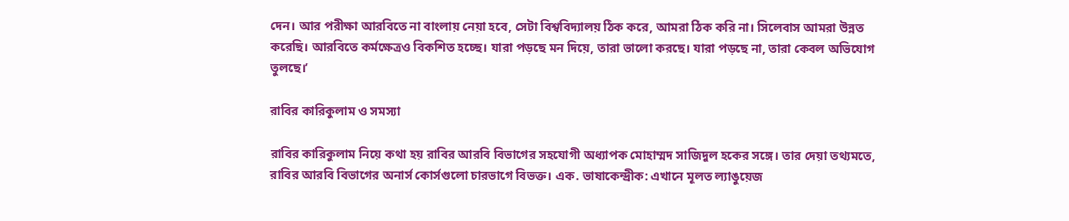দেন। আর পরীক্ষা আরবিতে না বাংলায় নেয়া হবে, সেটা বিশ্ববিদ্যালয় ঠিক করে, আমরা ঠিক করি না। সিলেবাস আমরা উন্নত করেছি। আরবিতে কর্মক্ষেত্রও বিকশিত হচ্ছে। যারা পড়ছে মন দিয়ে, তারা ভালো করছে। যারা পড়ছে না, তারা কেবল অভিযোগ তুলছে।’

রাবির কারিকুলাম ও সমস্যা

রাবির কারিকুলাম নিয়ে কথা হয় রাবির আরবি বিভাগের সহযোগী অধ্যাপক মোহাম্মদ সাজিদুল হকের সঙ্গে। তার দেয়া তথ্যমতে, রাবির আরবি বিভাগের অনার্স কোর্সগুলো চারভাগে বিভক্ত। এক. ভাষাকেন্দ্রীক: এখানে মূলত ল্যাঙুয়েজ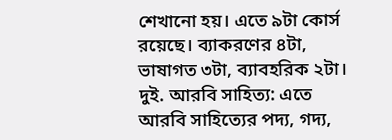শেখানো হয়। এতে ৯টা কোর্স রয়েছে। ব্যাকরণের ৪টা, ভাষাগত ৩টা, ব্যাবহরিক ২টা। দুই. আরবি সাহিত্য: এতে আরবি সাহিত্যের পদ্য, গদ্য,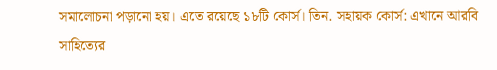সমালোচনা পড়ানো হয়। এতে রয়েছে ১৮টি কোর্স। তিন. সহায়ক কোর্স: এখানে আরবি সাহিত্যের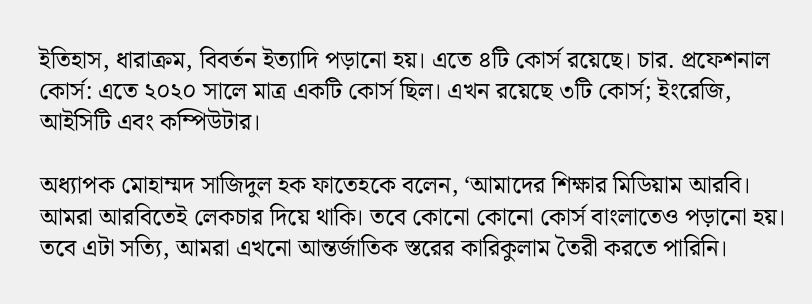ইতিহাস, ধারাক্রম, বিবর্তন ইত্যাদি পড়ানো হয়। এতে ৪টি কোর্স রয়েছে। চার. প্রফেশনাল কোর্স: এতে ২০২০ সালে মাত্র একটি কোর্স ছিল। এখন রয়েছে ৩টি কোর্স; ইংরেজি, আইসিটি এবং কম্পিউটার।

অধ্যাপক মোহাম্মদ সাজিদুল হক ফাতেহকে বলেন, ‘আমাদের শিক্ষার মিডিয়াম আরবি। আমরা আরবিতেই লেকচার দিয়ে থাকি। তবে কোনো কোনো কোর্স বাংলাতেও পড়ানো হয়। তবে এটা সত্যি, আমরা এখনো আন্তর্জাতিক স্তরের কারিকুলাম তৈরী করতে পারিনি।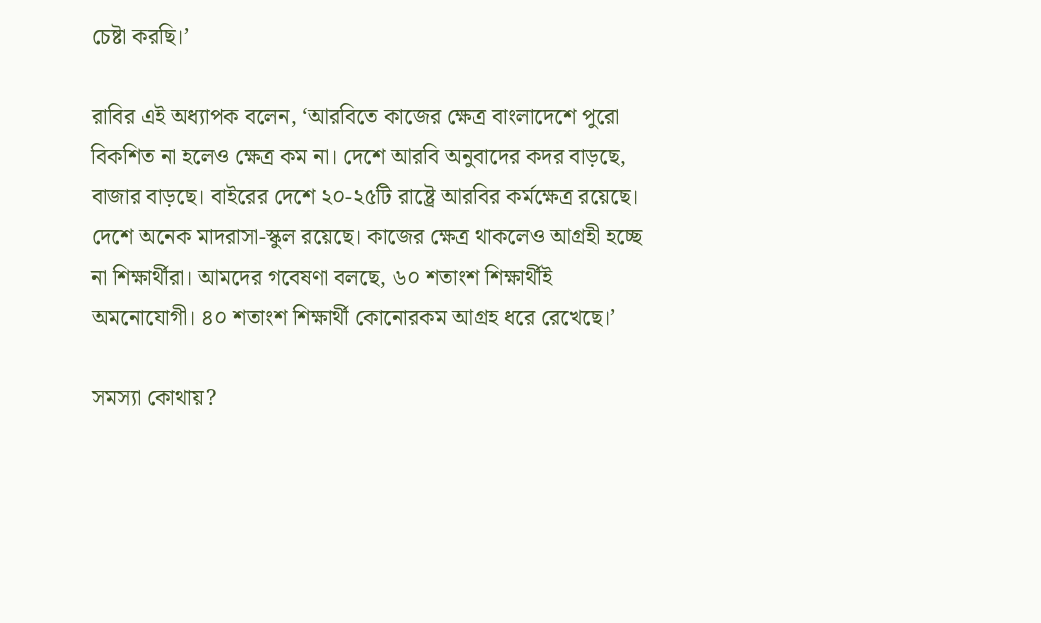চেষ্টা করছি।’

রাবির এই অধ্যাপক বলেন, ‘আরবিতে কাজের ক্ষেত্র বাংলাদেশে পুরো বিকশিত না হলেও ক্ষেত্র কম না। দেশে আরবি অনুবাদের কদর বাড়ছে, বাজার বাড়ছে। বাইরের দেশে ২০-২৫টি রাষ্ট্রে আরবির কর্মক্ষেত্র রয়েছে। দেশে অনেক মাদরাসা-স্কুল রয়েছে। কাজের ক্ষেত্র থাকলেও আগ্রহী হচ্ছে না শিক্ষার্থীরা। আমদের গবেষণা বলছে, ৬০ শতাংশ শিক্ষার্থীই অমনোযোগী। ৪০ শতাংশ শিক্ষার্থী কোনোরকম আগ্রহ ধরে রেখেছে।’

সমস্যা কোথায়?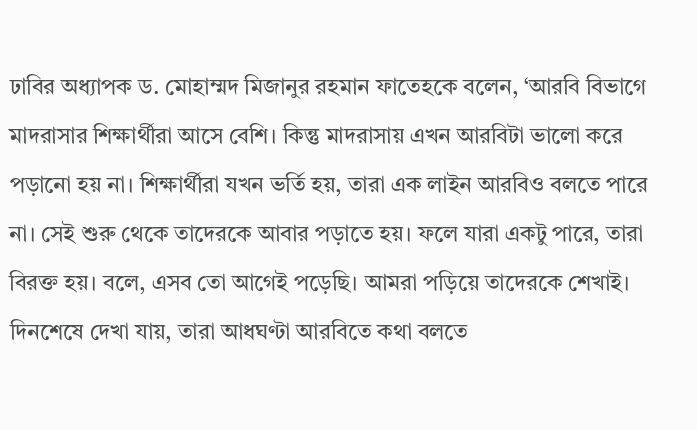ঢাবির অধ্যাপক ড. মোহাম্মদ মিজানুর রহমান ফাতেহকে বলেন, ‘আরবি বিভাগে মাদরাসার শিক্ষার্থীরা আসে বেশি। কিন্তু মাদরাসায় এখন আরবিটা ভালো করে পড়ানো হয় না। শিক্ষার্থীরা যখন ভর্তি হয়, তারা এক লাইন আরবিও বলতে পারে না। সেই শুরু থেকে তাদেরকে আবার পড়াতে হয়। ফলে যারা একটু পারে, তারা বিরক্ত হয়। বলে, এসব তো আগেই পড়েছি। আমরা পড়িয়ে তাদেরকে শেখাই। দিনশেষে দেখা যায়, তারা আধঘণ্টা আরবিতে কথা বলতে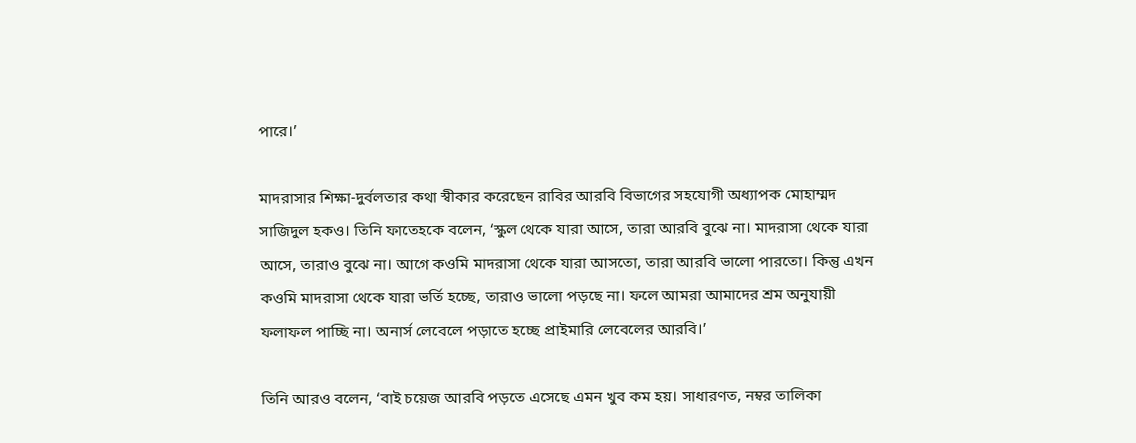পারে।’

মাদরাসার শিক্ষা-দুর্বলতার কথা স্বীকার করেছেন রাবির আরবি বিভাগের সহযোগী অধ্যাপক মোহাম্মদ সাজিদুল হকও। তিনি ফাতেহকে বলেন, ‘স্কুল থেকে যারা আসে, তারা আরবি বুঝে না। মাদরাসা থেকে যারা আসে, তারাও বুঝে না। আগে কওমি মাদরাসা থেকে যারা আসতো, তারা আরবি ভালো পারতো। কিন্তু এখন কওমি মাদরাসা থেকে যারা ভর্তি হচ্ছে, তারাও ভালো পড়ছে না। ফলে আমরা আমাদের শ্রম অনুযায়ী ফলাফল পাচ্ছি না। অনার্স লেবেলে পড়াতে হচ্ছে প্রাইমারি লেবেলের আরবি।’

তিনি আরও বলেন, ‘বাই চয়েজ আরবি পড়তে এসেছে এমন খুব কম হয়। সাধারণত, নম্বর তালিকা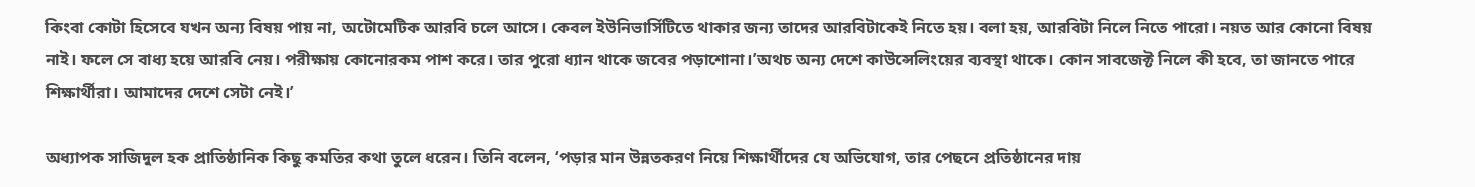কিংবা কোটা হিসেবে যখন অন্য বিষয় পায় না, অটোমেটিক আরবি চলে আসে। কেবল ইউনিভার্সিটিতে থাকার জন্য তাদের আরবিটাকেই নিতে হয়। বলা হয়, আরবিটা নিলে নিতে পারো। নয়ত আর কোনো বিষয় নাই। ফলে সে বাধ্য হয়ে আরবি নেয়। পরীক্ষায় কোনোরকম পাশ করে। তার পুরো ধ্যান থাকে জবের পড়াশোনা।’অথচ অন্য দেশে কাউন্সেলিংয়ের ব্যবস্থা থাকে। কোন সাবজেক্ট নিলে কী হবে, তা জানতে পারে শিক্ষার্থীরা। আমাদের দেশে সেটা নেই।’

অধ্যাপক সাজিদুল হক প্রাতিষ্ঠানিক কিছু কমতির কথা তুলে ধরেন। তিনি বলেন, ‘পড়ার মান উন্নতকরণ নিয়ে শিক্ষার্থীদের যে অভিযোগ, তার পেছনে প্রতিষ্ঠানের দায়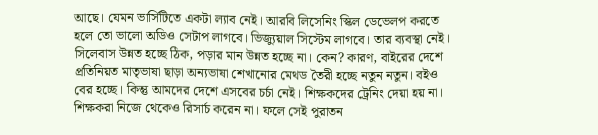আছে। যেমন ভার্সিটিতে একটা ল্যাব নেই। আরবি লিসেনিং স্কিল ডেভেলপ করতে হলে তো ভালো অডিও সেটাপ লাগবে। ভিজ্যুয়াল সিস্টেম লাগবে। তার ব্যবস্থা নেই। সিলেবাস উন্নত হচ্ছে ঠিক, পড়ার মান উন্নত হচ্ছে না। কেন? কারণ, বাইরের দেশে প্রতিনিয়ত মাতৃভাষা ছাড়া অন্যভাষা শেখানোর মেথড তৈরী হচ্ছে নতুন নতুন। বইও বের হচ্ছে। কিন্তু আমদের দেশে এসবের চর্চা নেই। শিক্ষকদের ট্রেনিং দেয়া হয় না। শিক্ষকরা নিজে থেকেও রিসার্চ করেন না। ফলে সেই পুরাতন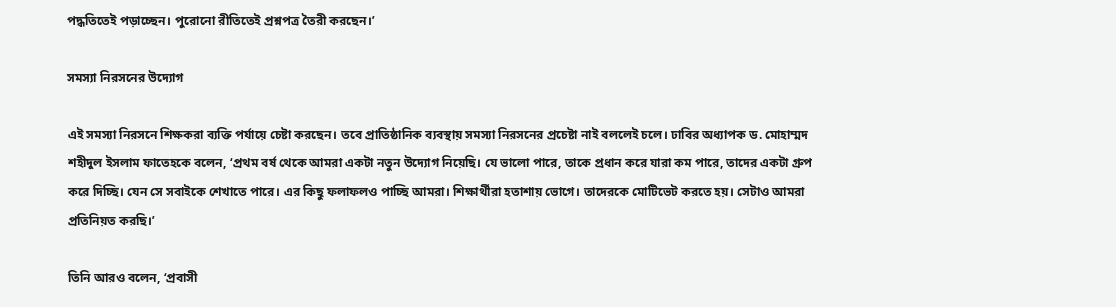পদ্ধতিতেই পড়াচ্ছেন। পুরোনো রীতিতেই প্রশ্নপত্র তৈরী করছেন।’

সমস্যা নিরসনের উদ্যোগ

এই সমস্যা নিরসনে শিক্ষকরা ব্যক্তি পর্যায়ে চেষ্টা করছেন। তবে প্রাতিষ্ঠানিক ব্যবস্থায় সমস্যা নিরসনের প্রচেষ্টা নাই বললেই চলে। ঢাবির অধ্যাপক ড. মোহাম্মদ শহীদুল ইসলাম ফাতেহকে বলেন, ‘প্রথম বর্ষ থেকে আমরা একটা নতুন উদ্যোগ নিয়েছি। যে ভালো পারে, তাকে প্রধান করে যারা কম পারে, তাদের একটা গ্রুপ করে দিচ্ছি। যেন সে সবাইকে শেখাতে পারে। এর কিছু ফলাফলও পাচ্ছি আমরা। শিক্ষার্থীরা হতাশায় ভোগে। তাদেরকে মোটিভেট করতে হয়। সেটাও আমরা প্রতিনিয়ত করছি।’

তিনি আরও বলেন, ‘প্রবাসী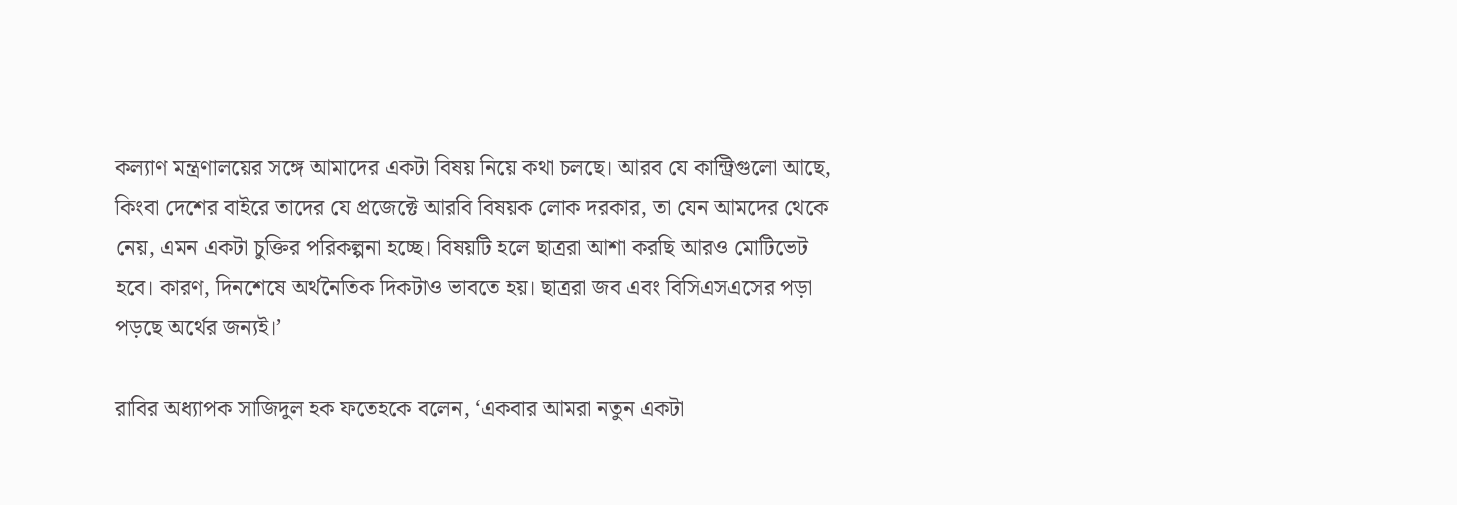কল্যাণ মন্ত্রণালয়ের সঙ্গে আমাদের একটা বিষয় নিয়ে কথা চলছে। আরব যে কান্ট্রিগুলো আছে, কিংবা দেশের বাইরে তাদের যে প্রজেক্টে আরবি বিষয়ক লোক দরকার, তা যেন আমদের থেকে নেয়, এমন একটা চুক্তির পরিকল্পনা হচ্ছে। বিষয়টি হলে ছাত্ররা আশা করছি আরও মোটিভেট হবে। কারণ, দিনশেষে অর্থনৈতিক দিকটাও ভাবতে হয়। ছাত্ররা জব এবং বিসিএসএসের পড়া পড়ছে অর্থের জন্যই।’

রাবির অধ্যাপক সাজিদুল হক ফতেহকে বলেন, ‘একবার আমরা নতুন একটা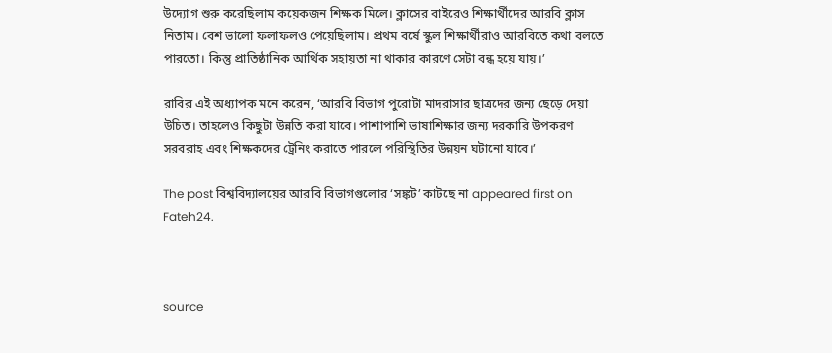উদ্যোগ শুরু করেছিলাম কয়েকজন শিক্ষক মিলে। ক্লাসের বাইরেও শিক্ষার্থীদের আরবি ক্লাস নিতাম। বেশ ভালো ফলাফলও পেয়েছিলাম। প্রথম বর্ষে স্কুল শিক্ষার্থীরাও আরবিতে কথা বলতে পারতো। কিন্তু প্রাতিষ্ঠানিক আর্থিক সহায়তা না থাকার কারণে সেটা বন্ধ হয়ে যায়।’

রাবির এই অধ্যাপক মনে করেন, ‘আরবি বিভাগ পুরোটা মাদরাসার ছাত্রদের জন্য ছেড়ে দেয়া উচিত। তাহলেও কিছুটা উন্নতি করা যাবে। পাশাপাশি ভাষাশিক্ষার জন্য দরকারি উপকরণ সরবরাহ এবং শিক্ষকদের ট্রেনিং করাতে পারলে পরিস্থিতির উন্নয়ন ঘটানো যাবে।’

The post বিশ্ববিদ্যালয়ের আরবি বিভাগগুলোর ‘সঙ্কট’ কাটছে না appeared first on Fateh24.



source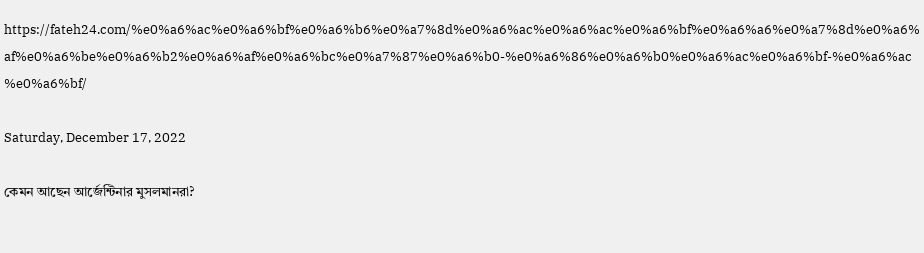https://fateh24.com/%e0%a6%ac%e0%a6%bf%e0%a6%b6%e0%a7%8d%e0%a6%ac%e0%a6%ac%e0%a6%bf%e0%a6%a6%e0%a7%8d%e0%a6%af%e0%a6%be%e0%a6%b2%e0%a6%af%e0%a6%bc%e0%a7%87%e0%a6%b0-%e0%a6%86%e0%a6%b0%e0%a6%ac%e0%a6%bf-%e0%a6%ac%e0%a6%bf/

Saturday, December 17, 2022

কেমন আছেন আর্জেন্টিনার মুসলমানরা?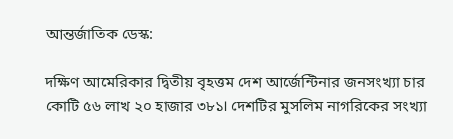আন্তর্জাতিক ডেস্ক:

দক্ষিণ আমেরিকার দ্বিতীয় বৃহত্তম দেশ আর্জেন্টিনার জনসংখ্যা চার কোটি ৫৬ লাখ ২০ হাজার ৩৮১। দেশটির মুসলিম নাগরিকের সংখ্যা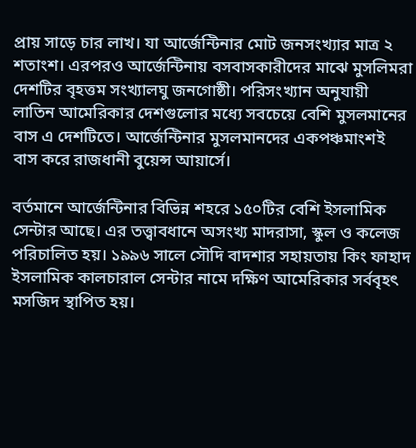প্রায় সাড়ে চার লাখ। যা আর্জেন্টিনার মোট জনসংখ্যার মাত্র ২ শতাংশ। এরপরও আর্জেন্টিনায় বসবাসকারীদের মাঝে মুসলিমরা দেশটির বৃহত্তম সংখ্যালঘু জনগোষ্ঠী। পরিসংখ্যান অনুযায়ী লাতিন আমেরিকার দেশগুলোর মধ্যে সবচেয়ে বেশি মুসলমানের বাস এ দেশটিতে। আর্জেন্টিনার মুসলমানদের একপঞ্চমাংশই বাস করে রাজধানী বুয়েন্স আয়ার্সে।

বর্তমানে আর্জেন্টিনার বিভিন্ন শহরে ১৫০টির বেশি ইসলামিক সেন্টার আছে। এর তত্ত্বাবধানে অসংখ্য মাদরাসা, স্কুল ও কলেজ পরিচালিত হয়। ১৯৯৬ সালে সৌদি বাদশার সহায়তায় কিং ফাহাদ ইসলামিক কালচারাল সেন্টার নামে দক্ষিণ আমেরিকার সর্ববৃহৎ মসজিদ স্থাপিত হয়।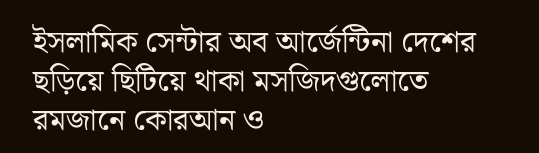ইসলামিক সেন্টার অব আর্জেন্টিনা দেশের ছড়িয়ে ছিটিয়ে থাকা মসজিদগুলোতে রমজানে কোরআন ও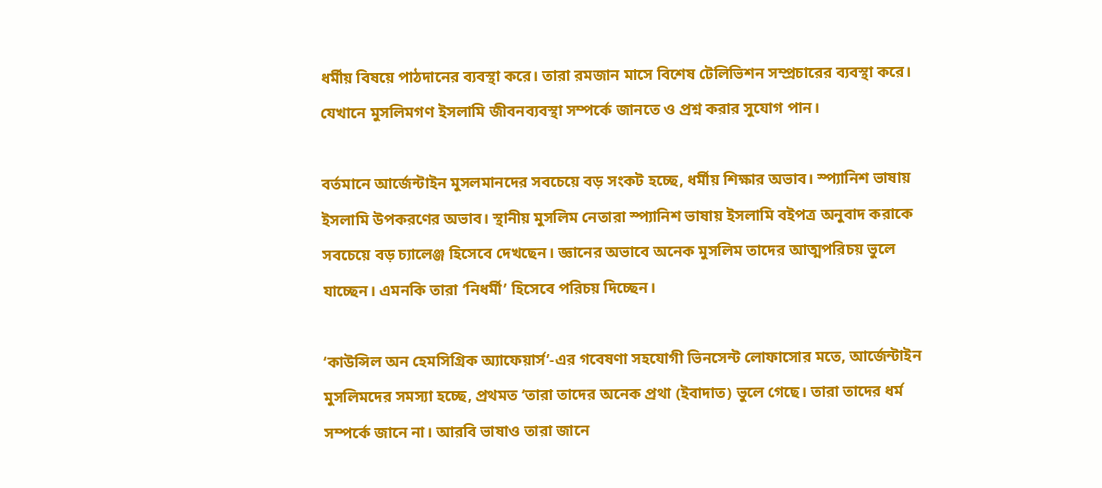ধর্মীয় বিষয়ে পাঠদানের ব্যবস্থা করে। তারা রমজান মাসে বিশেষ টেলিভিশন সম্প্রচারের ব্যবস্থা করে। যেখানে মুসলিমগণ ইসলামি জীবনব্যবস্থা সম্পর্কে জানতে ও প্রশ্ন করার সুযোগ পান।

বর্তমানে আর্জেন্টাইন মুসলমানদের সবচেয়ে বড় সংকট হচ্ছে, ধর্মীয় শিক্ষার অভাব। স্প্যানিশ ভাষায় ইসলামি উপকরণের অভাব। স্থানীয় মুসলিম নেতারা স্প্যানিশ ভাষায় ইসলামি বইপত্র অনুবাদ করাকে সবচেয়ে বড় চ্যালেঞ্জ হিসেবে দেখছেন। জ্ঞানের অভাবে অনেক মুসলিম তাদের আত্মপরিচয় ভুলে যাচ্ছেন। এমনকি তারা ‘নিধর্মী’ হিসেবে পরিচয় দিচ্ছেন।

‘কাউন্সিল অন হেমসিগ্রিক অ্যাফেয়ার্স’-এর গবেষণা সহযোগী ভিনসেন্ট লোফাসোর মতে, আর্জেন্টাইন মুসলিমদের সমস্যা হচ্ছে, প্রথমত ‘তারা তাদের অনেক প্রথা (ইবাদাত) ভুলে গেছে। তারা তাদের ধর্ম সম্পর্কে জানে না। আরবি ভাষাও তারা জানে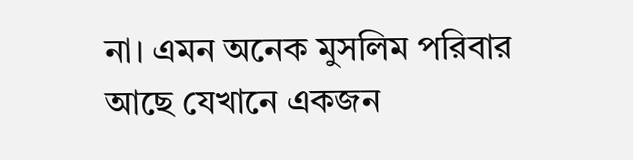না। এমন অনেক মুসলিম পরিবার আছে যেখানে একজন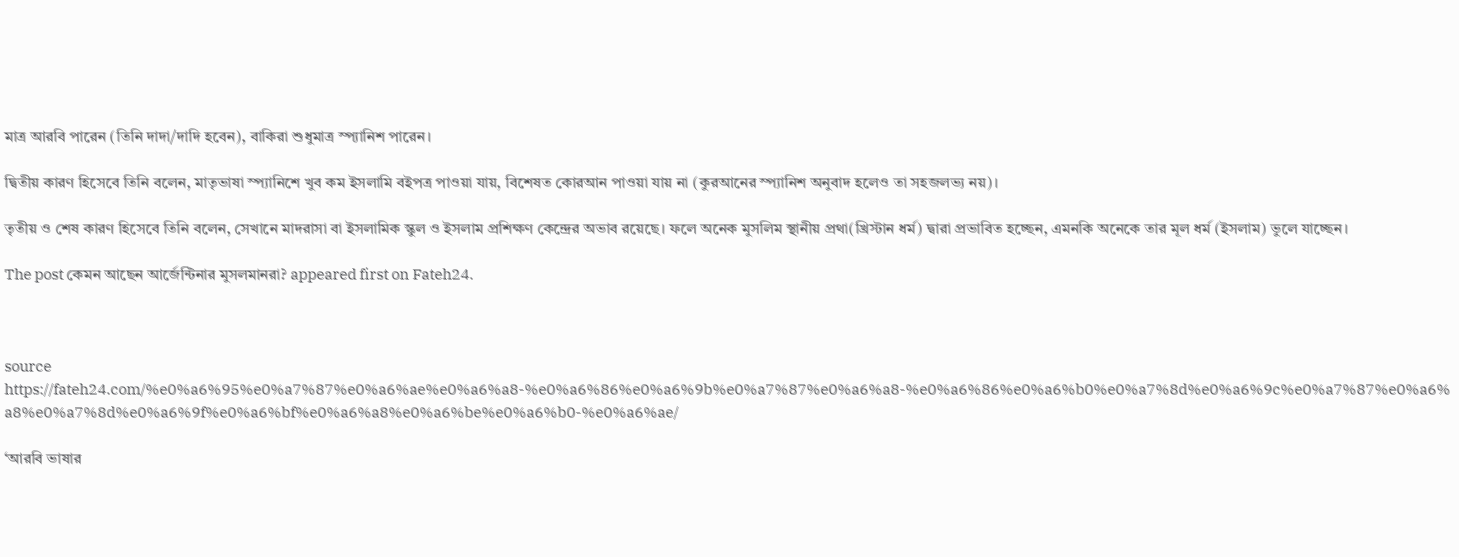মাত্র আরবি পারেন (তিনি দাদা/দাদি হবেন), বাকিরা শুধুমাত্র স্প্যানিশ পারেন।

দ্বিতীয় কারণ হিসেবে তিনি বলেন, মাতৃভাষা স্প্যানিশে খুব কম ইসলামি বইপত্র পাওয়া যায়, বিশেষত কোরআন পাওয়া যায় না (কুরআনের স্প্যানিশ অনুবাদ হলেও তা সহজলভ্য নয়)।

তৃতীয় ও শেষ কারণ হিসেবে তিনি বলেন, সেখানে মাদরাসা বা ইসলামিক স্কুল ও ইসলাম প্রশিক্ষণ কেন্দ্রের অভাব রয়েছে। ফলে অনেক মুসলিম স্থানীয় প্রথা(খ্রিস্টান ধর্ম) দ্বারা প্রভাবিত হচ্ছেন, এমনকি অনেকে তার মূল ধর্ম (ইসলাম) ভুলে যাচ্ছেন।

The post কেমন আছেন আর্জেন্টিনার মুসলমানরা? appeared first on Fateh24.



source https://fateh24.com/%e0%a6%95%e0%a7%87%e0%a6%ae%e0%a6%a8-%e0%a6%86%e0%a6%9b%e0%a7%87%e0%a6%a8-%e0%a6%86%e0%a6%b0%e0%a7%8d%e0%a6%9c%e0%a7%87%e0%a6%a8%e0%a7%8d%e0%a6%9f%e0%a6%bf%e0%a6%a8%e0%a6%be%e0%a6%b0-%e0%a6%ae/

‘আরবি ভাষার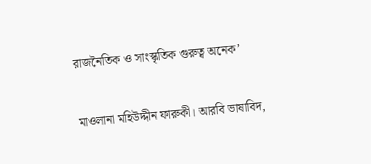রাজনৈতিক ও সাংস্কৃতিক গুরুত্ব অনেক’

মাওলানা মহিউদ্দীন ফারুকী। আরবি ভাষাবিদ,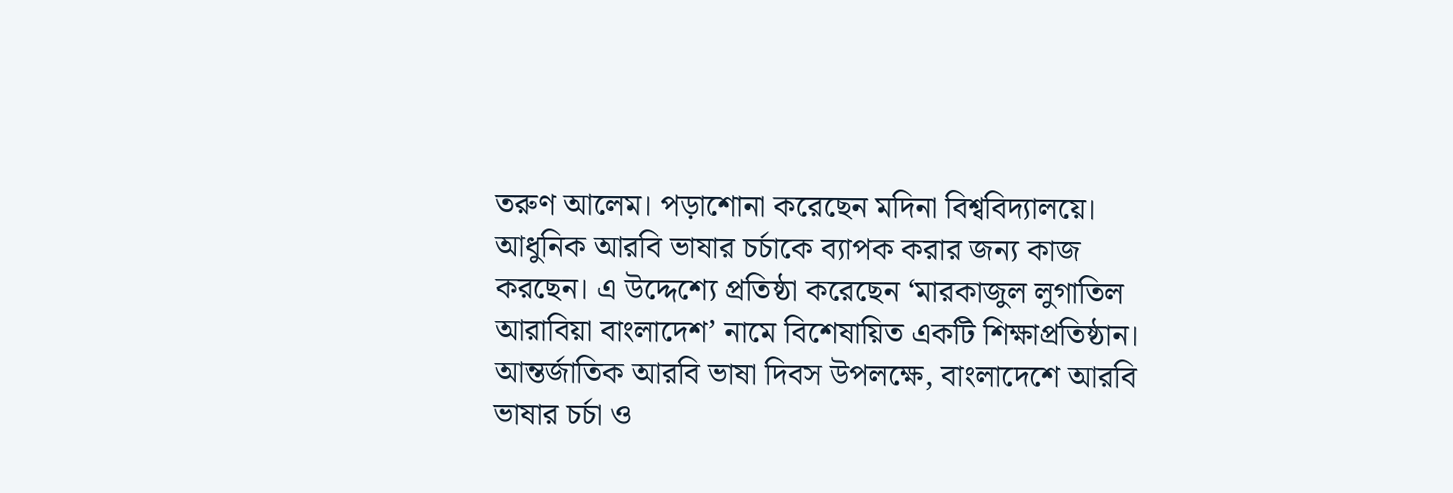তরুণ আলেম। পড়াশোনা করেছেন মদিনা বিশ্ববিদ্যালয়ে। আধুনিক আরবি ভাষার চর্চাকে ব্যাপক করার জন্য কাজ করছেন। এ উদ্দেশ্যে প্রতিষ্ঠা করেছেন ‘মারকাজুল লুগাতিল আরাবিয়া বাংলাদেশ’ নামে বিশেষায়িত একটি শিক্ষাপ্রতিষ্ঠান। আন্তর্জাতিক আরবি ভাষা দিবস উপলক্ষে, বাংলাদেশে আরবি ভাষার চর্চা ও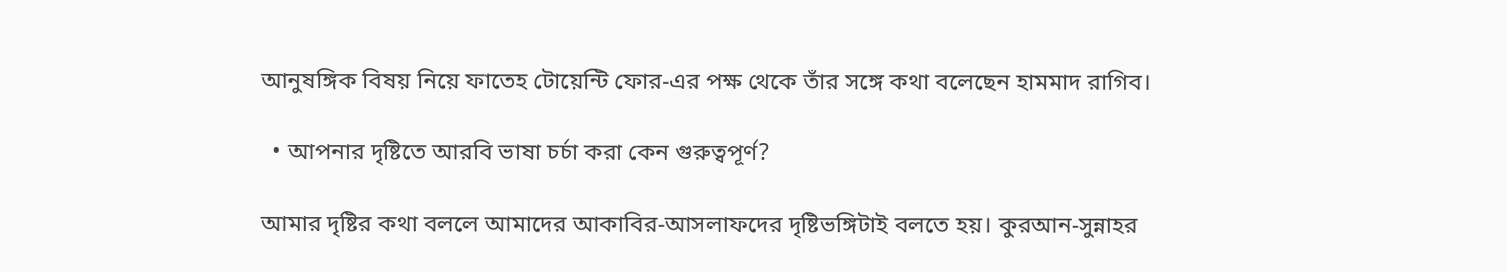আনুষঙ্গিক বিষয় নিয়ে ফাতেহ টোয়েন্টি ফোর-এর পক্ষ থেকে তাঁর সঙ্গে কথা বলেছেন হামমাদ রাগিব।

  • আপনার দৃষ্টিতে আরবি ভাষা চর্চা করা কেন গুরুত্বপূর্ণ?

আমার দৃষ্টির কথা বললে আমাদের আকাবির-আসলাফদের দৃষ্টিভঙ্গিটাই বলতে হয়। কুরআন-সুন্নাহর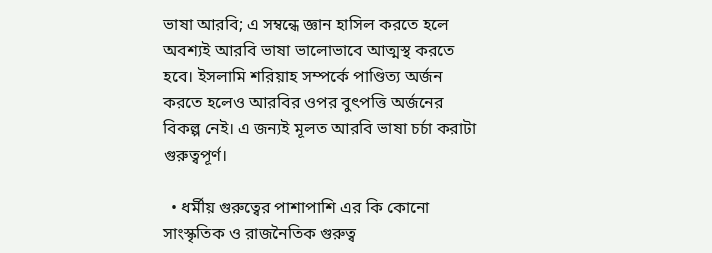ভাষা আরবি; এ সম্বন্ধে জ্ঞান হাসিল করতে হলে অবশ্যই আরবি ভাষা ভালোভাবে আত্মস্থ করতে হবে। ইসলামি শরিয়াহ সম্পর্কে পাণ্ডিত্য অর্জন করতে হলেও আরবির ওপর বুৎপত্তি অর্জনের বিকল্প নেই। এ জন্যই মূলত আরবি ভাষা চর্চা করাটা গুরুত্বপূর্ণ।

  • ধর্মীয় গুরুত্বের পাশাপাশি এর কি কোনো সাংস্কৃতিক ও রাজনৈতিক গুরুত্ব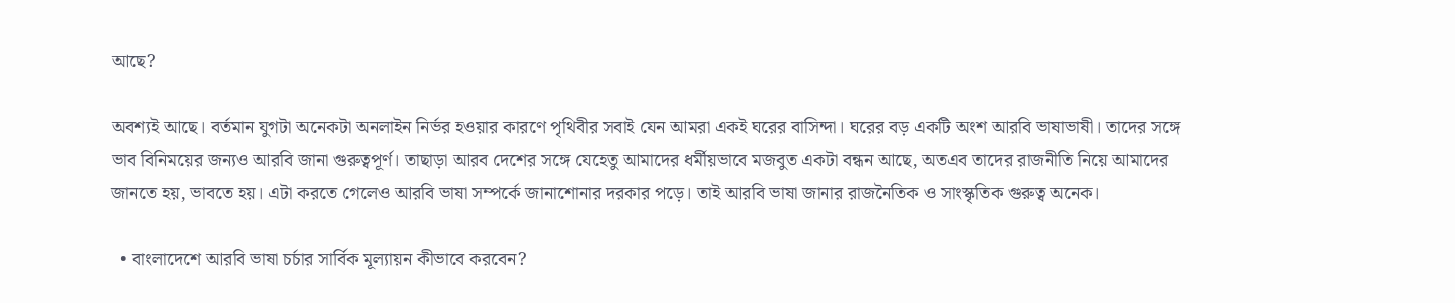আছে?

অবশ্যই আছে। বর্তমান যুগটা অনেকটা অনলাইন নির্ভর হওয়ার কারণে পৃথিবীর সবাই যেন আমরা একই ঘরের বাসিন্দা। ঘরের বড় একটি অংশ আরবি ভাষাভাষী। তাদের সঙ্গে ভাব বিনিময়ের জন্যও আরবি জানা গুরুত্বপূর্ণ। তাছাড়া আরব দেশের সঙ্গে যেহেতু আমাদের ধর্মীয়ভাবে মজবুত একটা বন্ধন আছে, অতএব তাদের রাজনীতি নিয়ে আমাদের জানতে হয়, ভাবতে হয়। এটা করতে গেলেও আরবি ভাষা সম্পর্কে জানাশোনার দরকার পড়ে। তাই আরবি ভাষা জানার রাজনৈতিক ও সাংস্কৃতিক গুরুত্ব অনেক।

  • বাংলাদেশে আরবি ভাষা চর্চার সার্বিক মূল্যায়ন কীভাবে করবেন?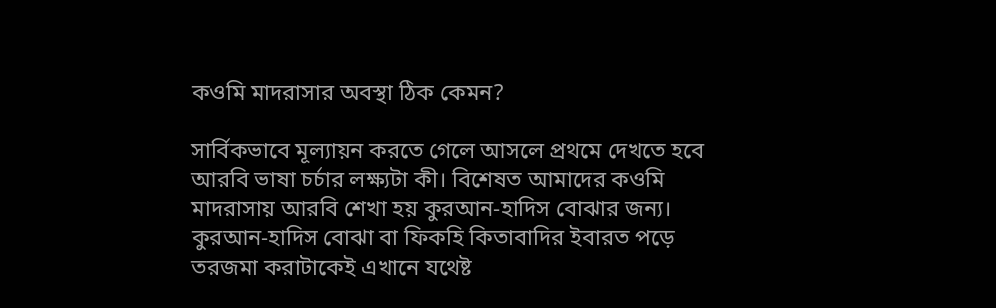কওমি মাদরাসার অবস্থা ঠিক কেমন?

সার্বিকভাবে মূল্যায়ন করতে গেলে আসলে প্রথমে দেখতে হবে আরবি ভাষা চর্চার লক্ষ্যটা কী। বিশেষত আমাদের কওমি মাদরাসায় আরবি শেখা হয় কুরআন-হাদিস বোঝার জন্য। কুরআন-হাদিস বোঝা বা ফিকহি কিতাবাদির ইবারত পড়ে তরজমা করাটাকেই এখানে যথেষ্ট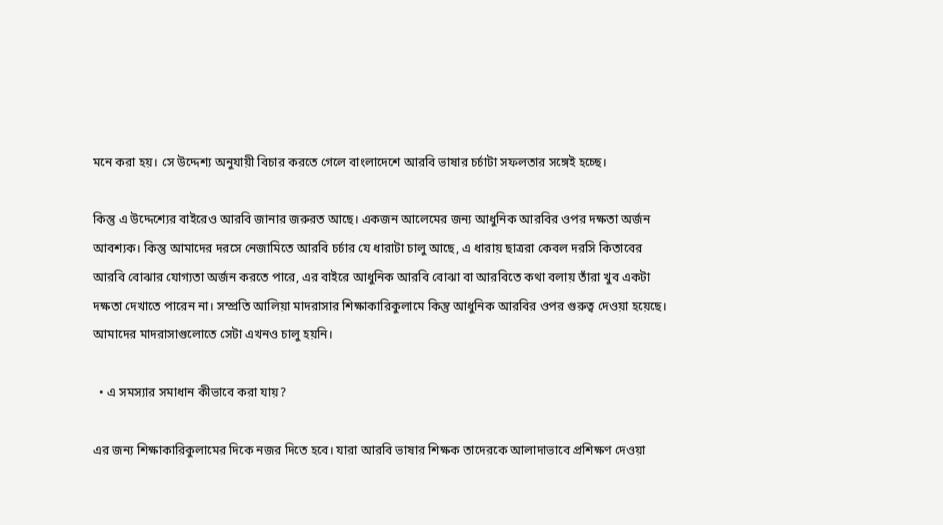মনে করা হয়। সে উদ্দেশ্য অনুযায়ী বিচার করতে গেলে বাংলাদেশে আরবি ভাষার চর্চাটা সফলতার সঙ্গেই হচ্ছে।

কিন্তু এ উদ্দেশ্যের বাইরেও আরবি জানার জরুরত আছে। একজন আলেমের জন্য আধুনিক আরবির ওপর দক্ষতা অর্জন আবশ্যক। কিন্তু আমাদের দরসে নেজামিতে আরবি চর্চার যে ধারাটা চালু আছে, এ ধারায় ছাত্ররা কেবল দরসি কিতাবের আরবি বোঝার যোগ্যতা অর্জন করতে পারে, এর বাইরে আধুনিক আরবি বোঝা বা আরবিতে কথা বলায় তাঁরা খুব একটা দক্ষতা দেখাতে পারেন না। সম্প্রতি আলিয়া মাদরাসার শিক্ষাকারিকুলামে কিন্তু আধুনিক আরবির ওপর গুরুত্ব দেওয়া হয়েছে। আমাদের মাদরাসাগুলোতে সেটা এখনও চালু হয়নি।

  • এ সমস্যার সমাধান কীভাবে করা যায়?

এর জন্য শিক্ষাকারিকুলামের দিকে নজর দিতে হবে। যারা আরবি ভাষার শিক্ষক তাদেরকে আলাদাভাবে প্রশিক্ষণ দেওয়া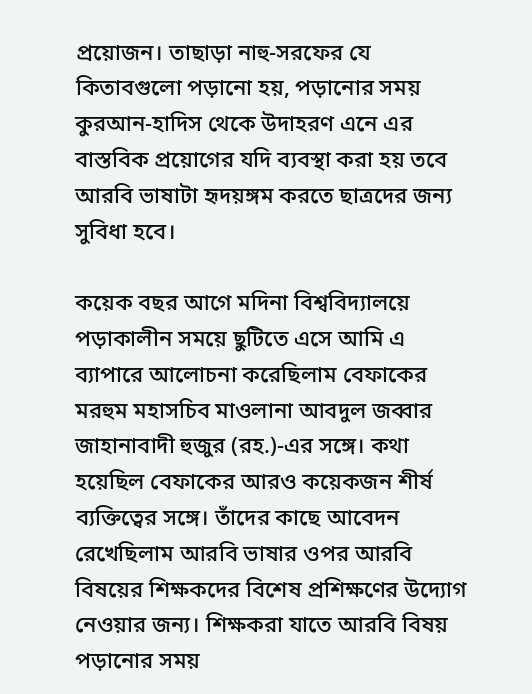প্রয়োজন। তাছাড়া নাহু-সরফের যে কিতাবগুলো পড়ানো হয়, পড়ানোর সময় কুরআন-হাদিস থেকে উদাহরণ এনে এর বাস্তবিক প্রয়োগের যদি ব্যবস্থা করা হয় তবে আরবি ভাষাটা হৃদয়ঙ্গম করতে ছাত্রদের জন্য সুবিধা হবে।

কয়েক বছর আগে মদিনা বিশ্ববিদ্যালয়ে পড়াকালীন সময়ে ছুটিতে এসে আমি এ ব্যাপারে আলোচনা করেছিলাম বেফাকের মরহুম মহাসচিব মাওলানা আবদুল জব্বার জাহানাবাদী হুজুর (রহ.)-এর সঙ্গে। কথা হয়েছিল বেফাকের আরও কয়েকজন শীর্ষ ব্যক্তিত্বের সঙ্গে। তাঁদের কাছে আবেদন রেখেছিলাম আরবি ভাষার ওপর আরবি বিষয়ের শিক্ষকদের বিশেষ প্রশিক্ষণের উদ্যোগ নেওয়ার জন্য। শিক্ষকরা যাতে আরবি বিষয় পড়ানোর সময়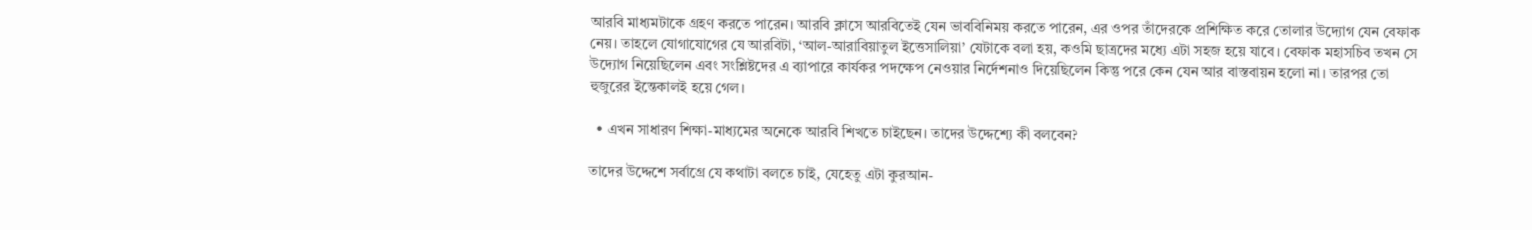আরবি মাধ্যমটাকে গ্রহণ করতে পারেন। আরবি ক্লাসে আরবিতেই যেন ভাববিনিময় করতে পারেন, এর ওপর তাঁদেরকে প্রশিক্ষিত করে তোলার উদ্যোগ যেন বেফাক নেয়। তাহলে যোগাযোগের যে আরবিটা, ‘আল-আরাবিয়াতুল ইত্তেসালিয়া’ যেটাকে বলা হয়, কওমি ছাত্রদের মধ্যে এটা সহজ হয়ে যাবে। বেফাক মহাসচিব তখন সে উদ্যোগ নিয়েছিলেন এবং সংশ্লিষ্টদের এ ব্যাপারে কার্যকর পদক্ষেপ নেওয়ার নির্দেশনাও দিয়েছিলেন কিন্তু পরে কেন যেন আর বাস্তবায়ন হলো না। তারপর তো হুজুরের ইন্তেকালই হয়ে গেল।

  • এখন সাধারণ শিক্ষা-মাধ্যমের অনেকে আরবি শিখতে চাইছেন। তাদের উদ্দেশ্যে কী বলবেন?

তাদের উদ্দেশে সর্বাগ্রে যে কথাটা বলতে চাই, যেহেতু এটা কুরআন-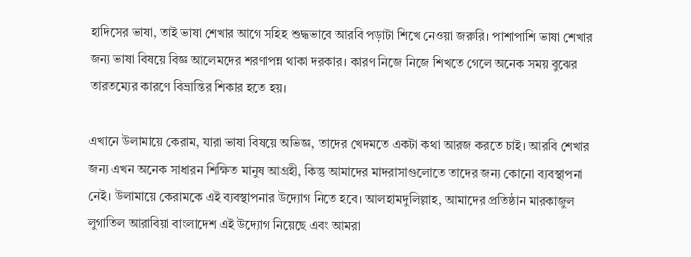হাদিসের ভাষা, তাই ভাষা শেখার আগে সহিহ শুদ্ধভাবে আরবি পড়াটা শিখে নেওয়া জরুরি। পাশাপাশি ভাষা শেখার জন্য ভাষা বিষয়ে বিজ্ঞ আলেমদের শরণাপন্ন থাকা দরকার। কারণ নিজে নিজে শিখতে গেলে অনেক সময় বুঝের তারতম্যের কারণে বিভ্রান্তির শিকার হতে হয়।

এখানে উলামায়ে কেরাম, যারা ভাষা বিষয়ে অভিজ্ঞ, তাদের খেদমতে একটা কথা আরজ করতে চাই। আরবি শেখার জন্য এখন অনেক সাধারন শিক্ষিত মানুষ আগ্রহী, কিন্তু আমাদের মাদরাসাগুলোতে তাদের জন্য কোনো ব্যবস্থাপনা নেই। উলামায়ে কেরামকে এই ব্যবস্থাপনার উদ্যোগ নিতে হবে। আলহামদুলিল্লাহ, আমাদের প্রতিষ্ঠান মারকাজুল লুগাতিল আরাবিয়া বাংলাদেশ এই উদ্যোগ নিয়েছে এবং আমরা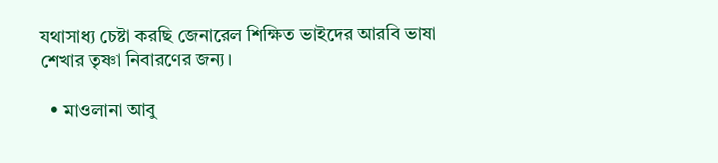যথাসাধ্য চেষ্টা করছি জেনারেল শিক্ষিত ভাইদের আরবি ভাষা শেখার তৃষ্ণা নিবারণের জন্য।

  • মাওলানা আবু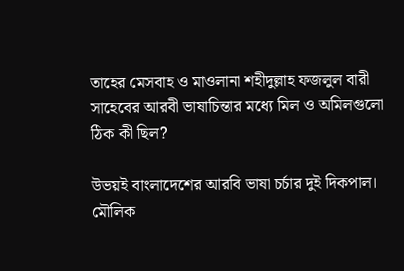তাহের মেসবাহ ও মাওলানা শহীদুল্লাহ ফজলুল বারী সাহেবের আরবী ভাষাচিন্তার মধ্যে মিল ও অমিলগুলো ঠিক কী ছিল?

উভয়ই বাংলাদেশের আরবি ভাষা চর্চার দুই দিকপাল। মৌলিক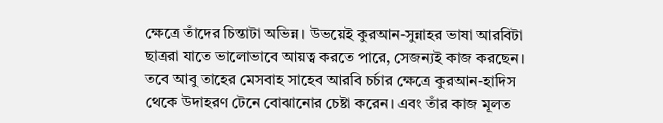ক্ষেত্রে তাঁদের চিন্তাটা অভিন্ন। উভয়েই কুরআন-সুন্নাহর ভাষা আরবিটা ছাত্ররা যাতে ভালোভাবে আয়ত্ব করতে পারে, সেজন্যই কাজ করছেন। তবে আবু তাহের মেসবাহ সাহেব আরবি চর্চার ক্ষেত্রে কুরআন-হাদিস থেকে উদাহরণ টেনে বোঝানোর চেষ্টা করেন। এবং তাঁর কাজ মূলত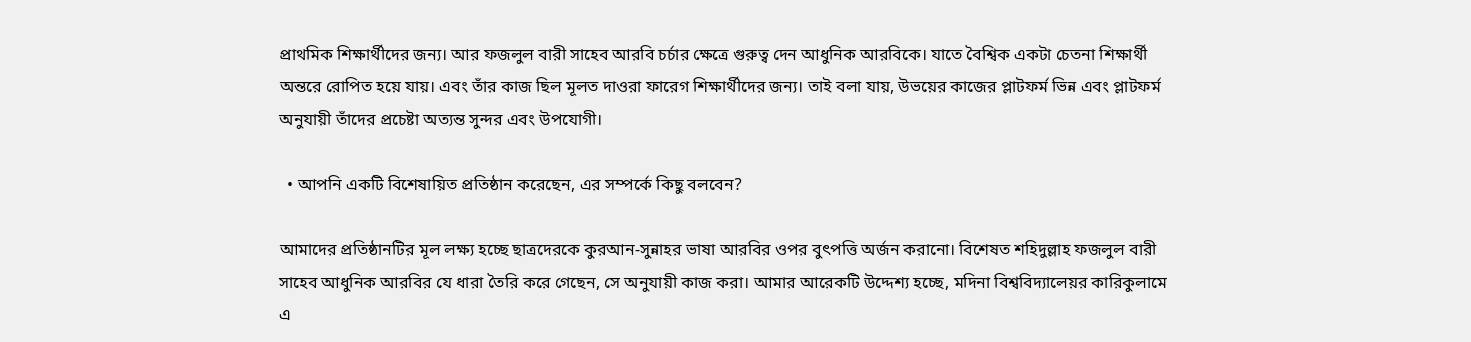প্রাথমিক শিক্ষার্থীদের জন্য। আর ফজলুল বারী সাহেব আরবি চর্চার ক্ষেত্রে গুরুত্ব দেন আধুনিক আরবিকে। যাতে বৈশ্বিক একটা চেতনা শিক্ষার্থী অন্তরে রোপিত হয়ে যায়। এবং তাঁর কাজ ছিল মূলত দাওরা ফারেগ শিক্ষার্থীদের জন্য। তাই বলা যায়, উভয়ের কাজের প্লাটফর্ম ভিন্ন এবং প্লাটফর্ম অনুযায়ী তাঁদের প্রচেষ্টা অত্যন্ত সুন্দর এবং উপযোগী।

  • আপনি একটি বিশেষায়িত প্রতিষ্ঠান করেছেন, এর সম্পর্কে কিছু বলবেন?

আমাদের প্রতিষ্ঠানটির মূল লক্ষ্য হচ্ছে ছাত্রদেরকে কুরআন-সুন্নাহর ভাষা আরবির ওপর বুৎপত্তি অর্জন করানো। বিশেষত শহিদুল্লাহ ফজলুল বারী সাহেব আধুনিক আরবির যে ধারা তৈরি করে গেছেন, সে অনুযায়ী কাজ করা। আমার আরেকটি উদ্দেশ্য হচ্ছে, মদিনা বিশ্ববিদ্যালেয়র কারিকুলামে এ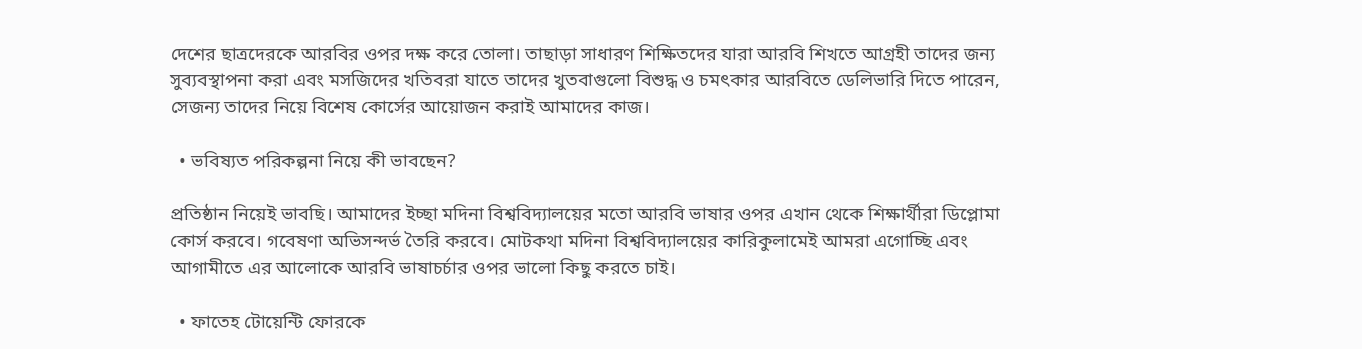দেশের ছাত্রদেরকে আরবির ওপর দক্ষ করে তোলা। তাছাড়া সাধারণ শিক্ষিতদের যারা আরবি শিখতে আগ্রহী তাদের জন্য সুব্যবস্থাপনা করা এবং মসজিদের খতিবরা যাতে তাদের খুতবাগুলো বিশুদ্ধ ও চমৎকার আরবিতে ডেলিভারি দিতে পারেন, সেজন্য তাদের নিয়ে বিশেষ কোর্সের আয়োজন করাই আমাদের কাজ।

  • ভবিষ্যত পরিকল্পনা নিয়ে কী ভাবছেন?

প্রতিষ্ঠান নিয়েই ভাবছি। আমাদের ইচ্ছা মদিনা বিশ্ববিদ্যালয়ের মতো আরবি ভাষার ওপর এখান থেকে শিক্ষার্থীরা ডিপ্লোমা কোর্স করবে। গবেষণা অভিসন্দর্ভ তৈরি করবে। মোটকথা মদিনা বিশ্ববিদ্যালয়ের কারিকুলামেই আমরা এগোচ্ছি এবং আগামীতে এর আলোকে আরবি ভাষাচর্চার ওপর ভালো কিছু করতে চাই।

  • ফাতেহ টোয়েন্টি ফোরকে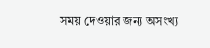সময় দেওয়ার জন্য অসংখ্য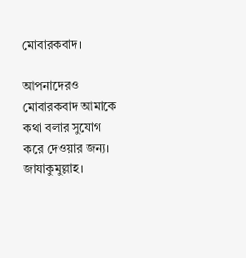মোবারকবাদ।

আপনাদেরও মোবারকবাদ আমাকে কথা বলার সুযোগ করে দেওয়ার জন্য। জাযাকুমুল্লাহ।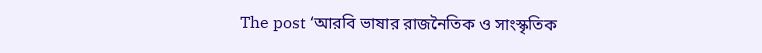The post ‘আরবি ভাষার রাজনৈতিক ও সাংস্কৃতিক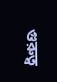গুরুত্ব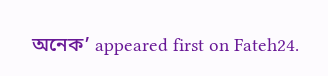অনেক’ appeared first on Fateh24.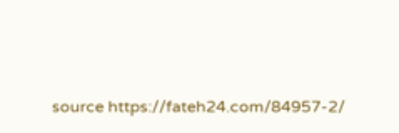source https://fateh24.com/84957-2/